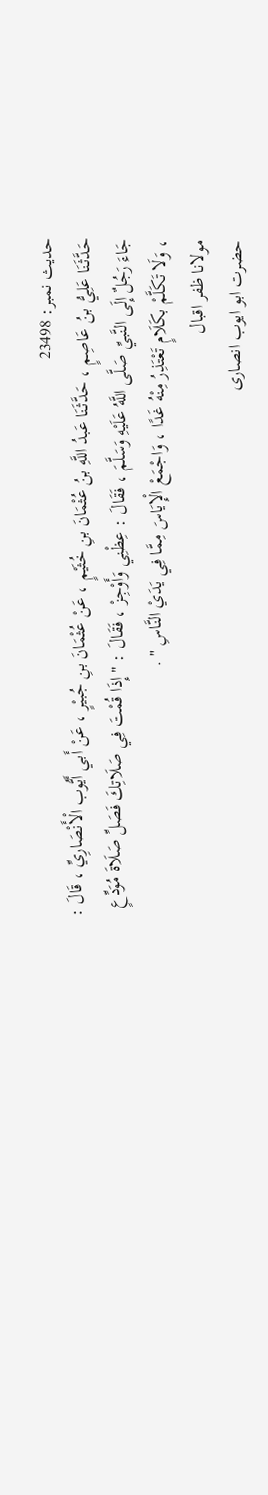حدیث نمبر: 23498
حَدَّثَنَا عَلِيُّ بنُ عَاصِمٍ ، حَدَّثَنَا عَبدُ اللَّهِ بنُ عُثْمَانَ بنِ خُثَيْمٍ ، عَنْ عُثْمَانَ بنِ جُبيْرٍ ، عَنْ أَبي أَيُّوب الْأَنْصَارِيِّ ، قَالَ : جَاءَ رَجُلٌ إِلَى النَّبيِّ صَلَّى اللَّهُ عَلَيْهِ وَسَلَّمَ ، فَقَالَ : عِظْنِي وَأَوْجِزْ ، فَقَالَ : " إِذَا قُمْتَ فِي صَلَاتِكَ فَصَلِّ صَلَاةَ مُوَدِّعٍ ، وَلَا تَكَلَّمْ بكَلَامٍ تَعْتَذِرُ مِنْهُ غَدًا ، وَاجْمَعْ الْإِيَاسَ مِمَّا فِي يَدَيْ النَّاسِ " .
مولانا ظفر اقبال
حضرت ابو ایوب انصاری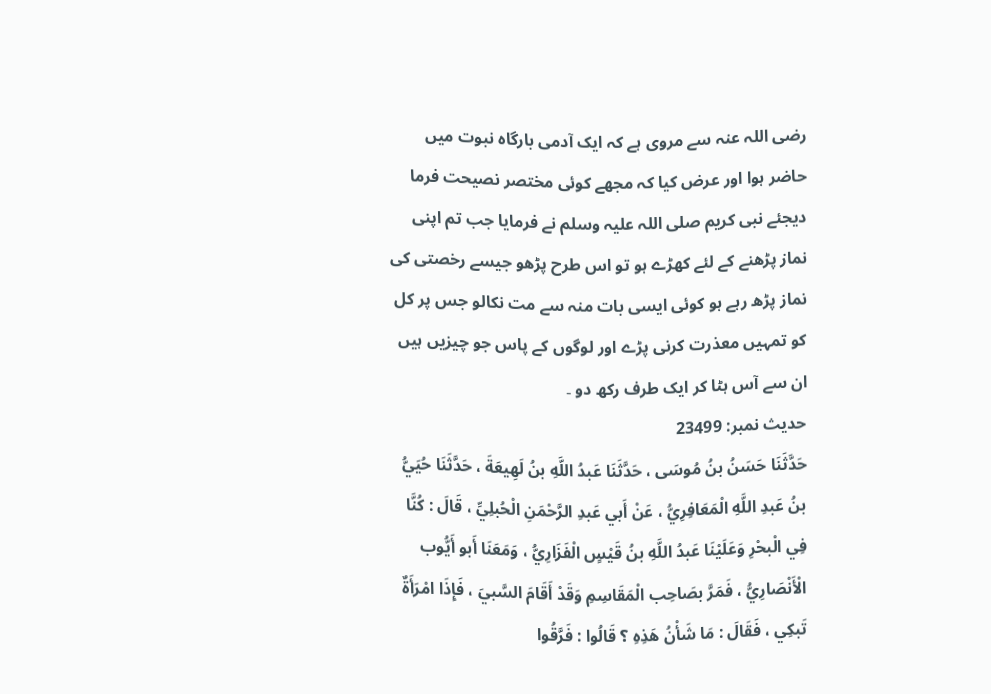رضی اللہ عنہ سے مروی ہے کہ ایک آدمی بارگاہ نبوت میں حاضر ہوا اور عرض کیا کہ مجھے کوئی مختصر نصیحت فرما دیجئے نبی کریم صلی اللہ علیہ وسلم نے فرمایا جب تم اپنی نماز پڑھنے کے لئے کھڑے ہو تو اس طرح پڑھو جیسے رخصتی کی نماز پڑھ رہے ہو کوئی ایسی بات منہ سے مت نکالو جس پر کل کو تمہیں معذرت کرنی پڑے اور لوگوں کے پاس جو چیزیں ہیں ان سے آس ہٹا کر ایک طرف رکھ دو ۔
حدیث نمبر: 23499
حَدَّثَنَا حَسَنُ بنُ مُوسَى ، حَدَّثَنَا عَبدُ اللَّهِ بنُ لَهِيعَةَ ، حَدَّثَنَا حُيَيُّ بنُ عَبدِ اللَّهِ الْمَعَافِرِيُّ ، عَنْ أَبي عَبدِ الرَّحْمَنِ الْحُبلِيِّ ، قَالَ : كُنَّا فِي الْبحْرِ وَعَلَيْنَا عَبدُ اللَّهِ بنُ قَيْسٍ الْفَزَارِيُّ ، وَمَعَنَا أَبو أَيُّوب الْأَنْصَارِيُّ ، فَمَرَّ بصَاحِب الْمَقَاسِمِ وَقَدْ أَقَامَ السَّبيَ ، فَإِذَا امْرَأَةٌ تَبكِي ، فَقَالَ : مَا شَأْنُ هَذِهِ ؟ قَالُوا : فَرَّقُوا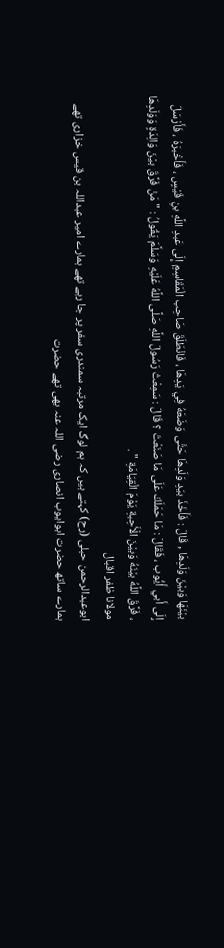بيْنَهَا وَبيْنَ وَلَدِهَا , قَالَ : فَأَخَذَ بيَدِ وَلَدِهَا حَتَّى وَضَعَهُ فِي يَدِهَا ، فَانْطَلَقَ صَاحِب الْمَقَاسِمِ إِلَى عَبدِ اللَّهِ بنِ قَيْسٍ ، فَأَخْبرَهُ ، فَأَرْسَلَ إِلَى أَبي أَيُّوب ، فَقَالَ : مَا حَمَلَكَ عَلَى مَا صَنَعْتَ ؟ قَالَ : سَمِعْتُ رَسُولَ اللَّهِ صَلَّى اللَّهُ عَلَيْهِ وَسَلَّمَ يَقُولُ : " مَنْ فَرَّقَ بيْنَ وَالِدَةٍ وَوَلَدِهَا ، فَرَّقَ اللَّهُ بيْنَهُ وَبيْنَ الْأَحِبةِ يَوْمَ الْقِيَامَةِ " .
مولانا ظفر اقبال
ابوعبدالرحمن حبلی (رح) کہتے ہیں کہ ہم لوگ ایک مرتبہ سمندری سفر پر جا رہے تھے ہمارے امیر عبداللہ بن قیس خزاری تھے ہمارے ساتھ حضرت ابوایوب انصاری رضی اللہ عنہ بھی تھے حضرت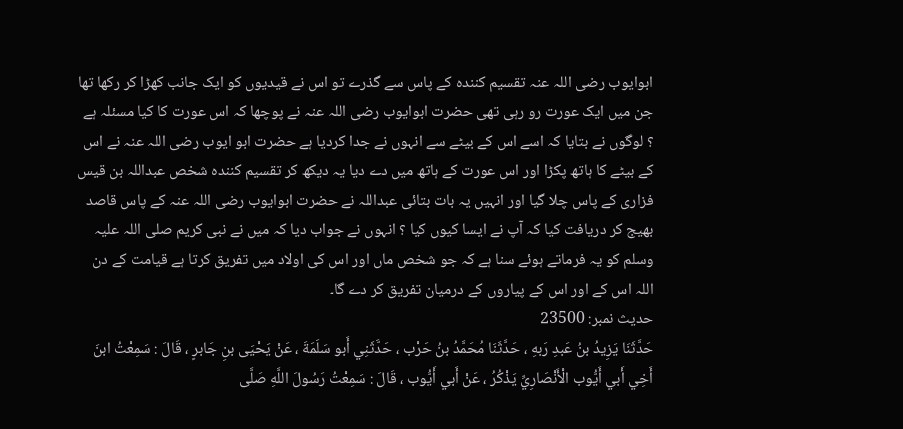ابوایوب رضی اللہ عنہ تقسیم کنندہ کے پاس سے گذرے تو اس نے قیدیوں کو ایک جانب کھڑا کر رکھا تھا جن میں ایک عورت رو رہی تھی حضرت ابوایوب رضی اللہ عنہ نے پوچھا کہ اس عورت کا کیا مسئلہ ہے ؟ لوگوں نے بتایا کہ اسے اس کے بیٹے سے انہوں نے جدا کردیا ہے حضرت ابو ایوب رضی اللہ عنہ نے اس کے بیٹے کا ہاتھ پکڑا اور اس عورت کے ہاتھ میں دے دیا یہ دیکھ کر تقسیم کنندہ شخص عبداللہ بن قیس فزاری کے پاس چلا گیا اور انہیں یہ بات بتائی عبداللہ نے حضرت ابوایوب رضی اللہ عنہ کے پاس قاصد بھیج کر دریافت کیا کہ آپ نے ایسا کیوں کیا ؟ انہوں نے جواب دیا کہ میں نے نبی کریم صلی اللہ علیہ وسلم کو یہ فرماتے ہوئے سنا ہے کہ جو شخص ماں اور اس کی اولاد میں تفریق کرتا ہے قیامت کے دن اللہ اس کے اور اس کے پیاروں کے درمیان تفریق کر دے گا۔
حدیث نمبر: 23500
حَدَّثَنَا يَزِيدُ بنُ عَبدِ رَبهِ ، حَدَّثَنَا مُحَمَّدُ بنُ حَرْب ، حَدَّثَنِي أَبو سَلَمَةَ ، عَنْ يَحْيَى بنِ جَابرٍ ، قَالَ : سَمِعْتُ ابنَ أَخِي أَبي أَيُّوب الْأَنْصَارِيِّ يَذْكُرُ ، عَنْ أَبي أَيُّوب ، قَالَ : سَمِعْتُ رَسُولَ اللَّهِ صَلَّى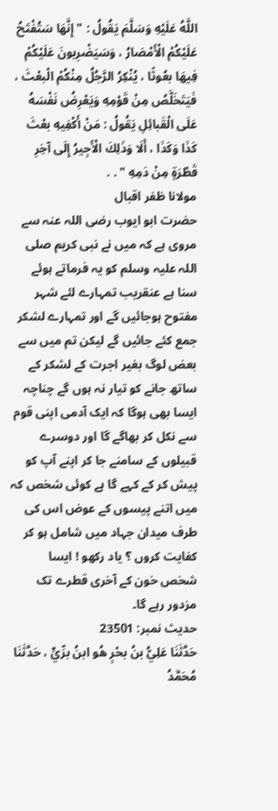اللَّهُ عَلَيْهِ وَسَلَّمَ يَقُولُ : " إِنَّهَا سَتُفْتَحُ عَلَيْكُمْ الْأَمْصَارُ ، وَسَيَضْرِبونَ عَلَيْكُمْ فِيهَا بعُوثًا ، يُنْكِرُ الرَّجُلُ مِنْكُمْ الْبعْثَ ، فَيَتَخَلَّصُ مِنْ قَوْمِهِ وَيَعْرِضُ نَفْسَهُ عَلَى الْقَبائِلِ يَقُولُ : مَنْ أَكْفِيهِ بعْثَ كَذَا وَكَذَا ، أَلَا وَذَلِكَ الْأَجِيرُ إِلَى آخِرِ قَطْرَةٍ مِنْ دَمِهِ " . .
مولانا ظفر اقبال
حضرت ابو ایوب رضی اللہ عنہ سے مروی ہے کہ میں نے نبی کریم صلی اللہ علیہ وسلم کو یہ فرماتے ہوئے سنا ہے عنقریب تمہارے لئے شہر مفتوح ہوجائیں گے اور تمہارے لشکر جمع کئے جائیں گے لیکن تم میں سے بعض لوگ بغیر اجرت کے لشکر کے ساتھ جانے کو تیار نہ ہوں گے چناچہ ایسا بھی ہوگا کہ ایک آدمی اپنی قوم سے نکل کر بھاگے گا اور دوسرے قبیلوں کے سامنے جا کر اپنے آپ کو پیش کر کے کہے گا ہے کوئی شخص کہ میں اتنے پیسوں کے عوض اس کی طرف میدان جہاد میں شامل ہو کر کفایت کروں ؟ یاد رکھو ! ایسا شخص خون کے آخری قطرے تک مزدور رہے گا۔
حدیث نمبر: 23501
حَدَّثَنَا عَلِيُّ بنُ بحْرٍ هُو ابنُ برِّيٍّ ، حَدَّثَنَا مُحَمَّدُ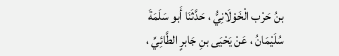بنُ حَرْب الْخَوْلَانِيُّ ، حَدَّثَنَا أَبو سَلَمَةَ سُلَيْمَانُ ، عَنْ يَحْيَى بنِ جَابرٍ الطَّائِيِّ ،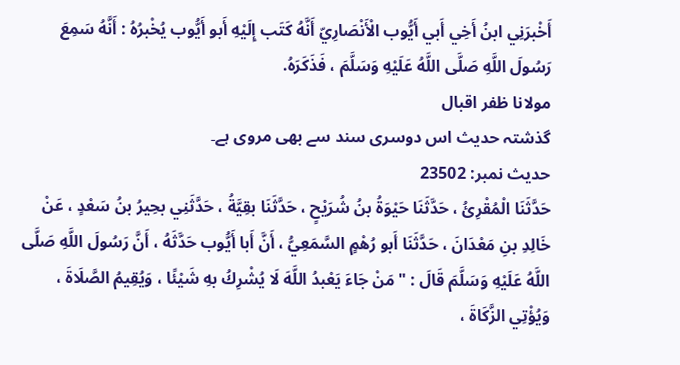أَخْبرَنِي ابنُ أَخِي أَبي أَيُّوب الْأَنْصَارِيّ أَنَّهُ كَتَب إِلَيْهِ أَبو أَيُّوب يُخْبرُهُ : أَنَّهُ سَمِعَ رَسُولَ اللَّهِ صَلَّى اللَّهُ عَلَيْهِ وَسَلَّمَ ، فَذَكَرَهُ.
مولانا ظفر اقبال
گذشتہ حدیث اس دوسری سند سے بھی مروی ہے۔
حدیث نمبر: 23502
حَدَّثَنَا الْمُقْرِئُ ، حَدَّثَنَا حَيْوَةُ بنُ شُرَيْحٍ ، حَدَّثَنَا بقِيَّةُ ، حَدَّثَنِي بحِيرُ بنُ سَعْدٍ ، عَنْ خَالِدِ بنِ مَعْدَانَ ، حَدَّثَنَا أَبو رُهْمٍ السَّمَعِيُّ ، أَنَّ أَبا أَيُّوب حَدَّثَهُ ، أَنَّ رَسُولَ اللَّهِ صَلَّى اللَّهُ عَلَيْهِ وَسَلَّمَ قَالَ : " مَنْ جَاءَ يَعْبدُ اللَّهَ لَا يُشْرِكُ بهِ شَيْئًا ، وَيُقِيمُ الصَّلَاةَ ، وَيُؤْتِي الزَّكَاةَ ،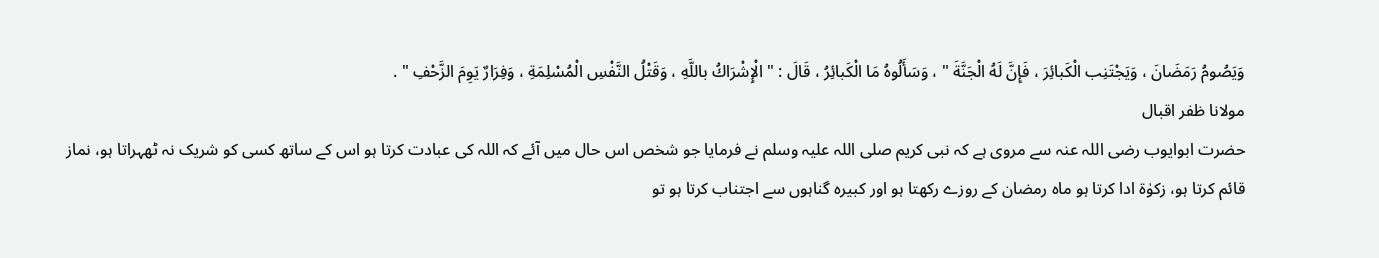وَيَصُومُ رَمَضَانَ ، وَيَجْتَنِب الْكَبائِرَ ، فَإِنَّ لَهُ الْجَنَّةَ " ، وَسَأَلُوهُ مَا الْكَبائِرُ ، قَالَ : " الْإِشْرَاكُ باللَّهِ ، وَقَتْلُ النَّفْسِ الْمُسْلِمَةِ ، وَفِرَارٌ يَوِمَ الزَّحْفِ " .
مولانا ظفر اقبال
حضرت ابوایوب رضی اللہ عنہ سے مروی ہے کہ نبی کریم صلی اللہ علیہ وسلم نے فرمایا جو شخص اس حال میں آئے کہ اللہ کی عبادت کرتا ہو اس کے ساتھ کسی کو شریک نہ ٹھہراتا ہو، نماز قائم کرتا ہو، زکوٰۃ ادا کرتا ہو ماہ رمضان کے روزے رکھتا ہو اور کبیرہ گناہوں سے اجتناب کرتا ہو تو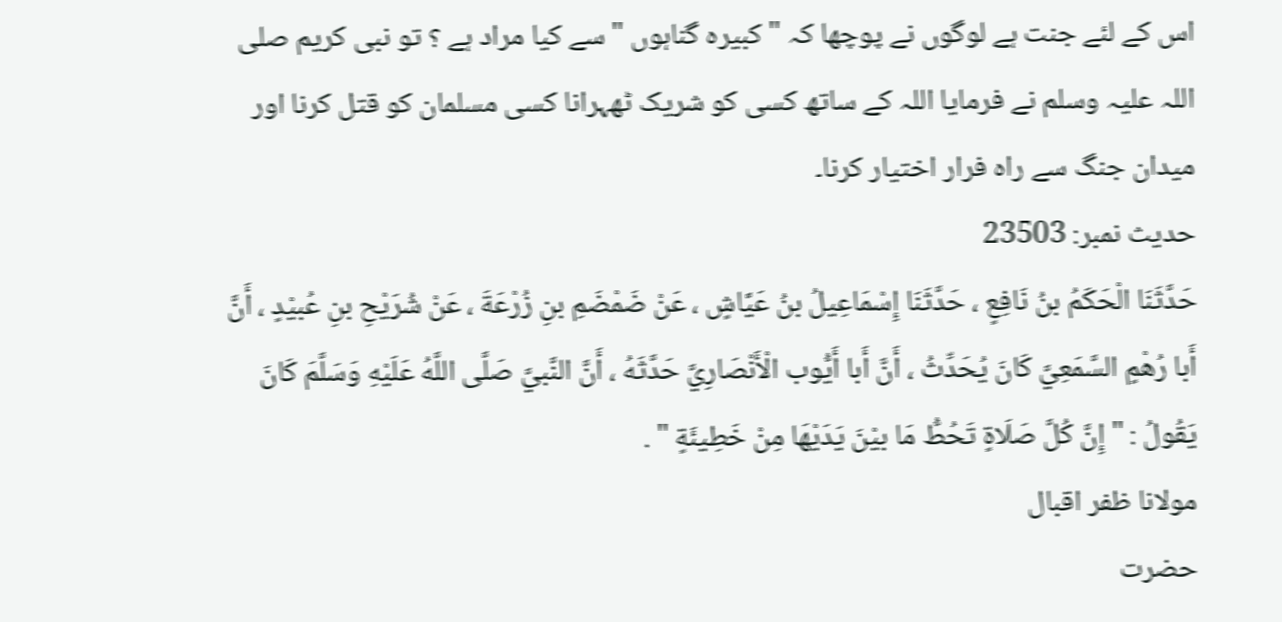اس کے لئے جنت ہے لوگوں نے پوچھا کہ " کبیرہ گناہوں " سے کیا مراد ہے ؟ تو نبی کریم صلی اللہ علیہ وسلم نے فرمایا اللہ کے ساتھ کسی کو شریک ٹھہرانا کسی مسلمان کو قتل کرنا اور میدان جنگ سے راہ فرار اختیار کرنا۔
حدیث نمبر: 23503
حَدَّثَنَا الْحَكَمُ بنُ نَافِعٍ ، حَدَّثَنَا إِسْمَاعِيلُ بنُ عَيَّاشٍ ، عَنْ ضَمْضَمِ بنِ زُرْعَةَ ، عَنْ شُرَيْحِ بنِ عُبيْدٍ ، أَنَّ أَبا رُهْمٍ السَّمَعِيَّ كَانَ يُحَدِّثُ ، أَنَّ أَبا أَيُّوب الْأَنْصَارِيَّ حَدَّثَهُ ، أَنَّ النَّبيَّ صَلَّى اللَّهُ عَلَيْهِ وَسَلَّمَ كَانَ يَقُولُ : " إِنَّ كُلَّ صَلَاةٍ تَحُطُّ مَا بيْنَ يَدَيْهَا مِنْ خَطِيئَةٍ " .
مولانا ظفر اقبال
حضرت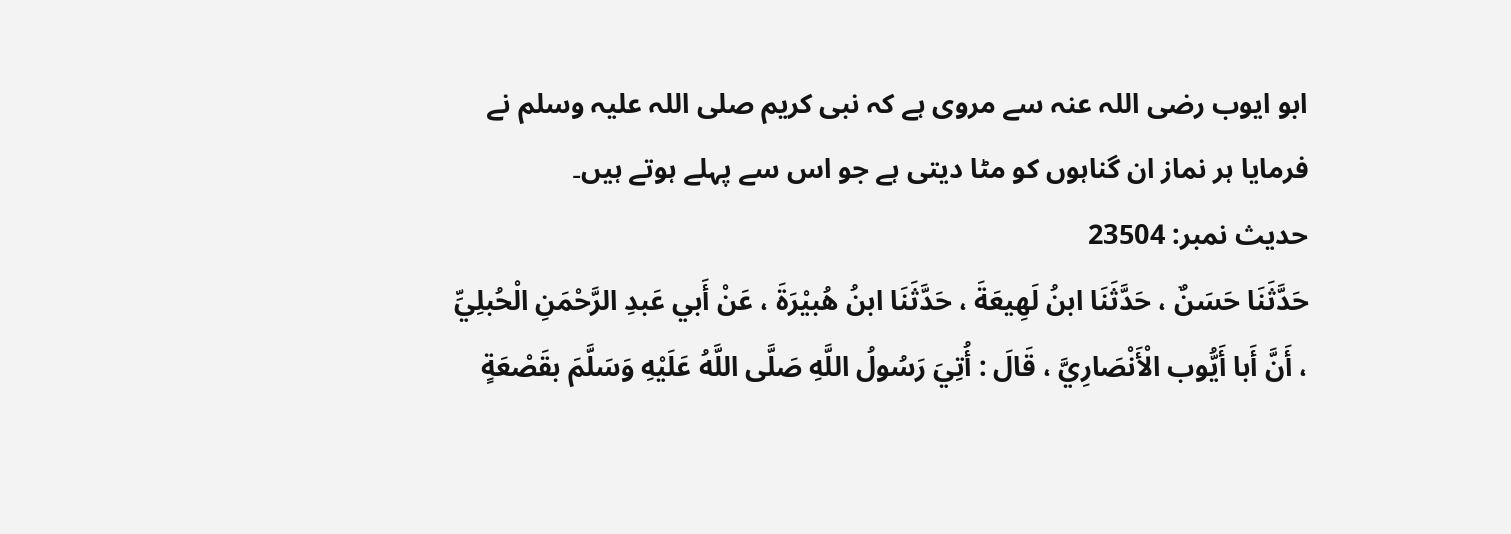ابو ایوب رضی اللہ عنہ سے مروی ہے کہ نبی کریم صلی اللہ علیہ وسلم نے فرمایا ہر نماز ان گناہوں کو مٹا دیتی ہے جو اس سے پہلے ہوتے ہیں۔
حدیث نمبر: 23504
حَدَّثَنَا حَسَنٌ ، حَدَّثَنَا ابنُ لَهِيعَةَ ، حَدَّثَنَا ابنُ هُبيْرَةَ ، عَنْ أَبي عَبدِ الرَّحْمَنِ الْحُبلِيِّ ، أَنَّ أَبا أَيُّوب الْأَنْصَارِيَّ ، قَالَ : أُتِيَ رَسُولُ اللَّهِ صَلَّى اللَّهُ عَلَيْهِ وَسَلَّمَ بقَصْعَةٍ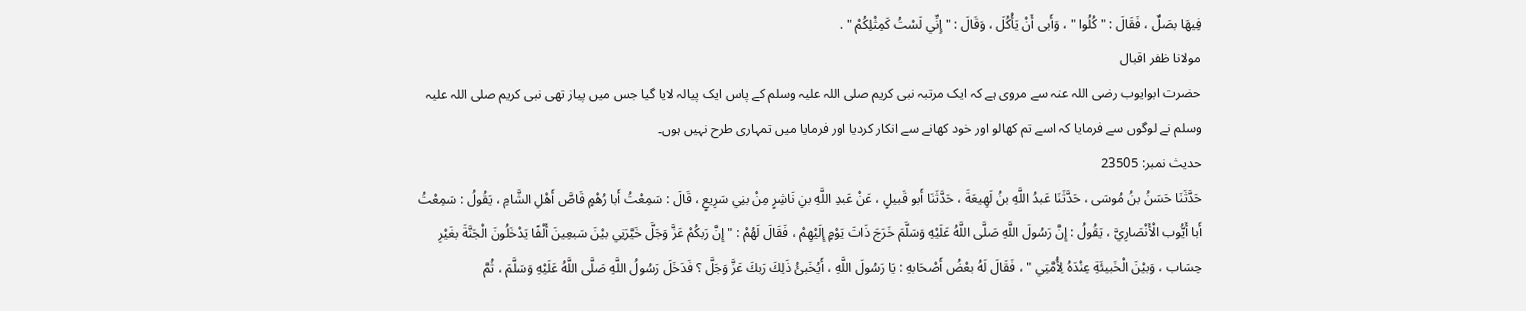فِيهَا بصَلٌ ، فَقَالَ : " كُلُوا " ، وَأَبى أَنْ يَأْكُلَ ، وَقَالَ : " إِنِّي لَسْتُ كَمِثْلِكُمْ " .
مولانا ظفر اقبال
حضرت ابوایوب رضی اللہ عنہ سے مروی ہے کہ ایک مرتبہ نبی کریم صلی اللہ علیہ وسلم کے پاس ایک پیالہ لایا گیا جس میں پیاز تھی نبی کریم صلی اللہ علیہ وسلم نے لوگوں سے فرمایا کہ اسے تم کھالو اور خود کھانے سے انکار کردیا اور فرمایا میں تمہاری طرح نہیں ہوں۔
حدیث نمبر: 23505
حَدَّثَنَا حَسَنُ بنُ مُوسَى ، حَدَّثَنَا عَبدُ اللَّهِ بنُ لَهِيعَةَ ، حَدَّثَنَا أَبو قَبيلٍ ، عَنْ عَبدِ اللَّهِ بنِ نَاشِرٍ مِنْ بنِي سَرِيعٍ ، قَالَ : سَمِعْتُ أَبا رُهْمٍ قَاصَّ أَهْلِ الشَّامِ ، يَقُولُ : سَمِعْتُ أَبا أَيُّوب الْأَنْصَارِيَّ ، يَقُولُ : إِنَّ رَسُولَ اللَّهِ صَلَّى اللَّهُ عَلَيْهِ وَسَلَّمَ خَرَجَ ذَاتَ يَوْمٍ إِلَيْهِمْ ، فَقَالَ لَهُمْ : " إِنَّ رَبكُمْ عَزَّ وَجَلَّ خَيَّرَنِي بيْنَ سَبعِينَ أَلْفًا يَدْخَلُونَ الْجَنَّةَ بغَيْرِ حِسَاب ، وَبيْنَ الْخَبيئَةِ عِنْدَهُ لِأُمَّتِي " ، فَقَالَ لَهُ بعْضُ أَصْحَابهِ : يَا رَسُولَ اللَّهِ ، أَيُخَبئُ ذَلِكَ رَبكَ عَزَّ وَجَلَّ ؟ فَدَخَلَ رَسُولُ اللَّهِ صَلَّى اللَّهُ عَلَيْهِ وَسَلَّمَ ، ثُمَّ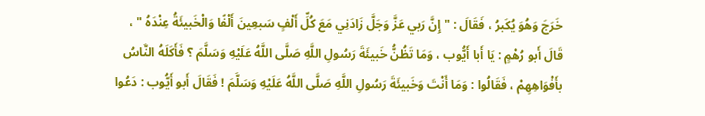خَرَجَ وَهُوَ يُكَبرُ ، فَقَالَ : " إِنَّ رَبي عَزَّ وَجَلَّ زَادَنِي مَعَ كُلِّ أَلْفٍ سَبعِينَ أَلْفًا وَالْخَبيئَةُ عِنْدَهُ " ، قَالَ أَبو رُهْمٍ : يَا أَبا أَيُّوب ، وَمَا تَظُنُّ خَبيئَةَ رَسُولِ اللَّهِ صَلَّى اللَّهُ عَلَيْهِ وَسَلَّمَ ؟ فَأَكَلَهُ النَّاسُ بأَفْوَاهِهِمْ ، فَقَالُوا : وَمَا أَنْتَ وَخَبيئَةَ رَسُولِ اللَّهِ صَلَّى اللَّهُ عَلَيْهِ وَسَلَّمَ ! فَقَالَ أَبو أَيُّوب : دَعُوا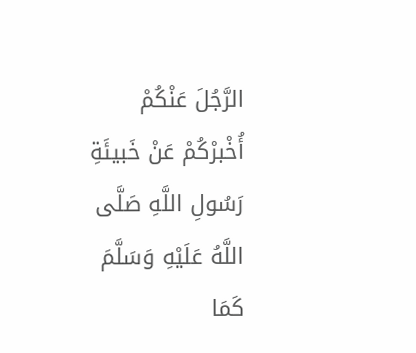الرَّجُلَ عَنْكُمْ أُخْبرْكُمْ عَنْ خَبيئَةِ رَسُولِ اللَّهِ صَلَّى اللَّهُ عَلَيْهِ وَسَلَّمَ كَمَا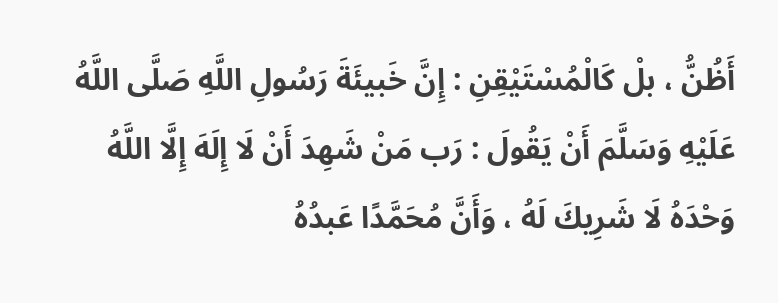أَظُنُّ ، بلْ كَالْمُسْتَيْقِنِ : إِنَّ خَبيئَةَ رَسُولِ اللَّهِ صَلَّى اللَّهُ عَلَيْهِ وَسَلَّمَ أَنْ يَقُولَ : رَب مَنْ شَهِدَ أَنْ لَا إِلَهَ إِلَّا اللَّهُ وَحْدَهُ لَا شَرِيكَ لَهُ ، وَأَنَّ مُحَمَّدًا عَبدُهُ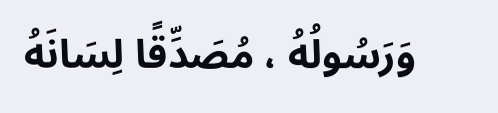وَرَسُولُهُ ، مُصَدِّقًا لِسَانَهُ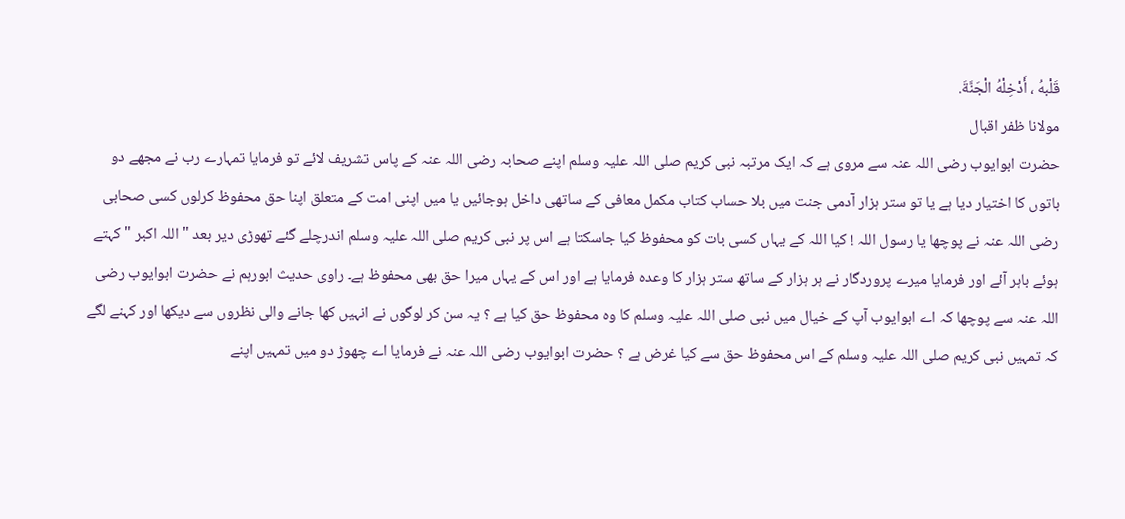قَلْبهُ ، أَدْخِلْهُ الْجَنَّةَ.
مولانا ظفر اقبال
حضرت ابوایوب رضی اللہ عنہ سے مروی ہے کہ ایک مرتبہ نبی کریم صلی اللہ علیہ وسلم اپنے صحابہ رضی اللہ عنہ کے پاس تشریف لائے تو فرمایا تمہارے رب نے مجھے دو باتوں کا اختیار دیا ہے یا تو ستر ہزار آدمی جنت میں بلا حساب کتاب مکمل معافی کے ساتھی داخل ہوجائیں یا میں اپنی امت کے متعلق اپنا حق محفوظ کرلوں کسی صحابی رضی اللہ عنہ نے پوچھا یا رسول اللہ ! کیا اللہ کے یہاں کسی بات کو محفوظ کیا جاسکتا ہے اس پر نبی کریم صلی اللہ علیہ وسلم اندرچلے گئے تھوڑی دیر بعد " اللہ اکبر " کہتے ہوئے باہر آئے اور فرمایا میرے پروردگار نے ہر ہزار کے ساتھ ستر ہزار کا وعدہ فرمایا ہے اور اس کے یہاں میرا حق بھی محفوظ ہے۔ راوی حدیث ابورہم نے حضرت ابوایوب رضی اللہ عنہ سے پوچھا کہ اے ابوایوب آپ کے خیال میں نبی صلی اللہ علیہ وسلم کا وہ محفوظ حق کیا ہے ؟ یہ سن کر لوگوں نے انہیں کھا جانے والی نظروں سے دیکھا اور کہنے لگے کہ تمہیں نبی کریم صلی اللہ علیہ وسلم کے اس محفوظ حق سے کیا غرض ہے ؟ حضرت ابوایوب رضی اللہ عنہ نے فرمایا اے چھوڑ دو میں تمہیں اپنے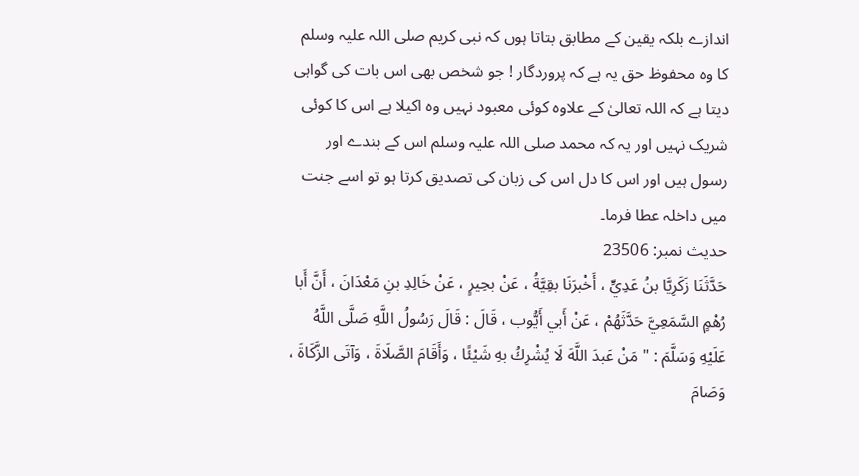اندازے بلکہ یقین کے مطابق بتاتا ہوں کہ نبی کریم صلی اللہ علیہ وسلم کا وہ محفوظ حق یہ ہے کہ پروردگار ! جو شخص بھی اس بات کی گواہی دیتا ہے کہ اللہ تعالیٰ کے علاوہ کوئی معبود نہیں وہ اکیلا ہے اس کا کوئی شریک نہیں اور یہ کہ محمد صلی اللہ علیہ وسلم اس کے بندے اور رسول ہیں اور اس کا دل اس کی زبان کی تصدیق کرتا ہو تو اسے جنت میں داخلہ عطا فرما۔
حدیث نمبر: 23506
حَدَّثَنَا زَكَرِيَّا بنُ عَدِيٍّ ، أَخْبرَنَا بقِيَّةُ ، عَنْ بحِيرٍ ، عَنْ خَالِدِ بنِ مَعْدَانَ ، أَنَّ أَبا رُهْمٍ السَّمَعِيَّ حَدَّثَهُمْ ، عَنْ أَبي أَيُّوب ، قَالَ : قَالَ رَسُولُ اللَّهِ صَلَّى اللَّهُ عَلَيْهِ وَسَلَّمَ : " مَنْ عَبدَ اللَّهَ لَا يُشْرِكُ بهِ شَيْئًا ، وَأَقَامَ الصَّلَاةَ ، وَآتَى الزَّكَاةَ ، وَصَامَ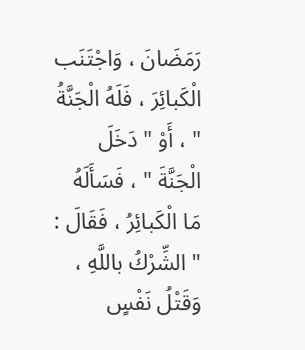رَمَضَانَ ، وَاجْتَنَب الْكَبائِرَ ، فَلَهُ الْجَنَّةُ " ، أَوْ " دَخَلَ الْجَنَّةَ " ، فَسَأَلَهُ مَا الْكَبائِرُ ، فَقَالَ : " الشِّرْكُ باللَّهِ ، وَقَتْلُ نَفْسٍ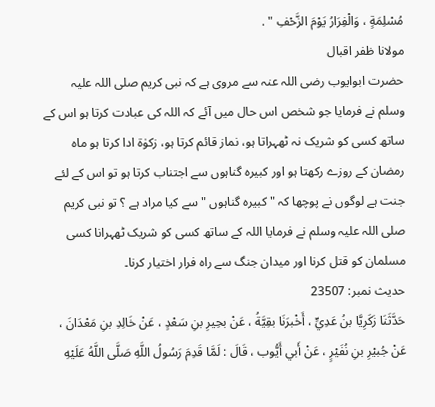مُسْلِمَةٍ ، وَالْفِرَارُ يَوْمَ الزَّحْفِ " .
مولانا ظفر اقبال
حضرت ابوایوب رضی اللہ عنہ سے مروی ہے کہ نبی کریم صلی اللہ علیہ وسلم نے فرمایا جو شخص اس حال میں آئے کہ اللہ کی عبادت کرتا ہو اس کے ساتھ کسی کو شریک نہ ٹھہراتا ہو، نماز قائم کرتا ہو، زکوٰۃ ادا کرتا ہو ماہ رمضان کے روزے رکھتا ہو اور کبیرہ گناہوں سے اجتناب کرتا ہو تو اس کے لئے جنت ہے لوگوں نے پوچھا کہ " کبیرہ گناہوں " سے کیا مراد ہے ؟ تو نبی کریم صلی اللہ علیہ وسلم نے فرمایا اللہ کے ساتھ کسی کو شریک ٹھہرانا کسی مسلمان کو قتل کرنا اور میدان جنگ سے راہ فرار اختیار کرنا۔
حدیث نمبر: 23507
حَدَّثَنَا زَكَرِيَّا بنُ عَدِيٍّ ، أَخْبرَنَا بقِيَّةُ ، عَنْ بحِيرِ بنِ سَعْدٍ ، عَنْ خَالِدِ بنِ مَعْدَانَ ، عَنْ جُبيْرِ بنِ نُفَيْرٍ ، عَنْ أَبي أَيُّوب ، قَالَ : لَمَّا قَدِمَ رَسُولُ اللَّهِ صَلَّى اللَّهُ عَلَيْهِ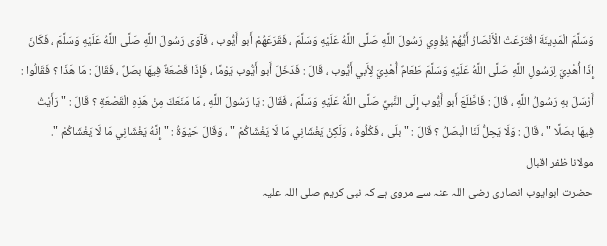وَسَلَّمَ الْمَدِينَةَ اقْتَرَعَتْ الْأَنْصَارُ أَيُّهُمْ يُؤْوِي رَسُولَ اللَّهِ صَلَّى اللَّهُ عَلَيْهِ وَسَلَّمَ ، فَقَرَعَهُمْ أَبو أَيُّوب ، فَآوَى رَسُولَ اللَّهِ صَلَّى اللَّهُ عَلَيْهِ وَسَلَّمَ ، فَكَانَ إِذَا أُهْدِيَ لِرَسُولِ اللَّهِ صَلَّى اللَّهُ عَلَيْهِ وَسَلَّمَ طَعَامٌ أُهْدِيَ لِأَبي أَيُّوب ، قَالَ : فَدَخَلَ أَبو أَيُّوب يَوْمًا ، فَإِذَا قَصْعَةٌ فِيهَا بصَلٌ ، فَقَالَ : مَا هَذَا ؟ فَقَالُوا : أَرْسَلَ بهِ رَسُولُ اللَّهِ ، قَالَ : فَاطَّلَعَ أَبو أَيُّوب إِلَى النَّبيِّ صَلَّى اللَّهُ عَلَيْهِ وَسَلَّمَ ، فَقَالَ : يَا رَسُولَ اللَّهِ ، مَا مَنَعَكَ مِنْ هَذِهِ الْقَصْعَةِ ؟ قَالَ : " رَأَيْتُ فِيهَا بصَلًا " ، قَالَ : وَلَا يَحِلُّ لَنَا الْبصَلُ ؟ قَالَ : " بلَى ، فَكُلُوهُ ، وَلَكِنْ يَغْشَانِي مَا لَا يَغْشَاكُمْ " ، وَقَالَ حَيْوَةُ : " إِنَّهُ يَغْشَانِي مَا لَا يَغْشَاكُمْ ".
مولانا ظفر اقبال
حضرت ابوایوب انصاری رضی اللہ عنہ سے مروی ہے کہ نبی کریم صلی اللہ علیہ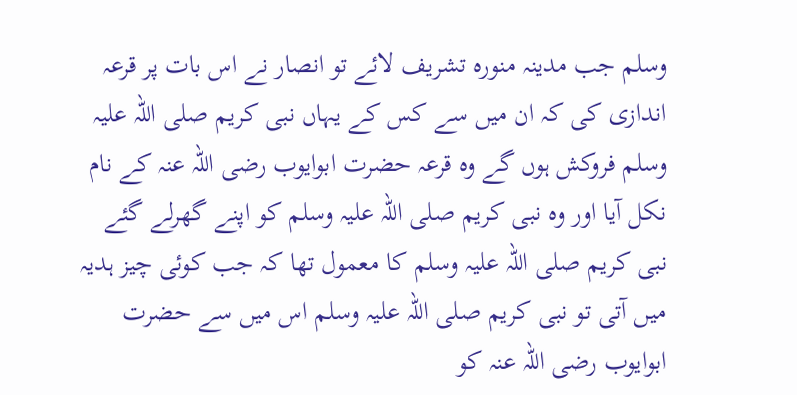وسلم جب مدینہ منورہ تشریف لائے تو انصار نے اس بات پر قرعہ اندازی کی کہ ان میں سے کس کے یہاں نبی کریم صلی اللہ علیہ وسلم فروکش ہوں گے وہ قرعہ حضرت ابوایوب رضی اللہ عنہ کے نام نکل آیا اور وہ نبی کریم صلی اللہ علیہ وسلم کو اپنے گھرلے گئے نبی کریم صلی اللہ علیہ وسلم کا معمول تھا کہ جب کوئی چیز ہدیہ میں آتی تو نبی کریم صلی اللہ علیہ وسلم اس میں سے حضرت ابوایوب رضی اللہ عنہ کو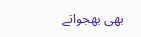بھی بھجواتے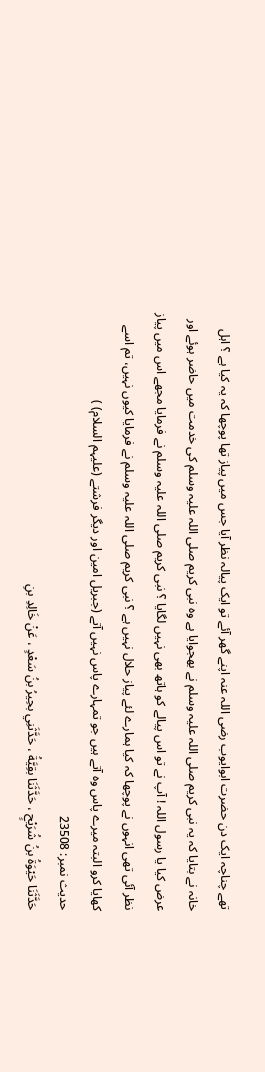تھے چناچہ ایک دن حضرت ابوایوب رضی اللہ عنہ اپنے گھر آئے تو ایک پیالہ نظر آیا جس میں پیاز تھا پوچھا کہ یہ کیا ہے ؟ اہل خانہ نے بتایا کہ یہ نبی کریم صلی اللہ علیہ وسلم نے بھجوایا ہے وہ نبی کریم صلی اللہ علیہ وسلم کی خدمت میں حاضر ہوئے اور عرض کیا یا رسول اللہ ! آپ نے تو اس پیالے کو ہاتھ بھی نہیں لگایا ؟ نبی کریم صلی اللہ علیہ وسلم نے فرمایا مجھے اس میں پیاز نظر آئی تھی انہوں نے پوچھا کہ کیا ہمارے لئے پیاز حلال نہیں ہے ؟ نبی کریم صلی اللہ علیہ وسلم نے فرمایا کیوں نہیں، تم اسے کھایا کرو البتہ میرے پاس وہ آتے ہیں جو تمہارے پاس نہیں آتے (جبریل امین اور دیگر فرشتے (علیہم السلام) )
حدیث نمبر: 23508
حَدَّثَنَا حَيْوَةُ بنُ شُرَيْحٍ ، حَدَّثَنَا بقِيَّةُ ، حَدَّثَنِي بحِيرُ بنُ سَعْدٍ ، عَنْ خَالِدِ بنِ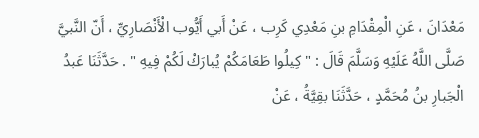مَعْدَانَ ، عَنِ الْمِقْدَامِ بنِ مَعْدِي كَرِب ، عَنْ أَبي أَيُّوب الْأَنْصَارِيِّ ، أَنّ النَّبيَّ صَلَّى اللَّهُ عَلَيْهِ وَسَلَّمَ قَالَ : " كِيلُوا طَعَامَكُمْ يُبارَكْ لَكُمْ فِيهِ " . حَدَّثَنَا عَبدُ الْجَبارِ بنُ مُحَمَّدٍ ، حَدَّثَنَا بقِيَّةُ ، عَنْ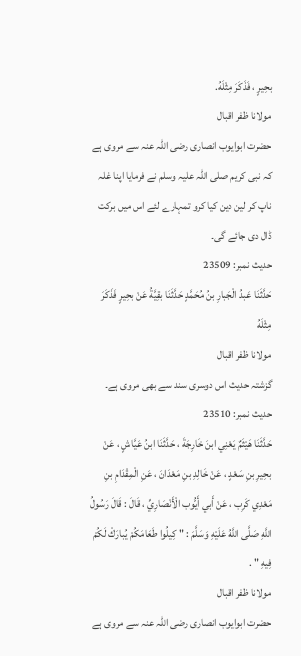بحِيرٍ ، فَذَكَرَ مِثْلَهُ.
مولانا ظفر اقبال
حضرت ابوایوب انصاری رضی اللہ عنہ سے مروی ہے کہ نبی کریم صلی اللہ علیہ وسلم نے فرمایا اپنا غلہ ناپ کر لین دین کیا کرو تمہارے لئے اس میں برکت ڈال دی جائے گی۔
حدیث نمبر: 23509
حَدَّثَنَا عَبدُ الْجَبارِ بنُ مُحَمَّدٍ حَدَّثَنَا بقِيَّةُ عَنْ بحِيرٍ فَذَكَرَ مِثْلَهُ
مولانا ظفر اقبال
گزشتہ حدیث اس دوسری سند سے بھی مروی ہے۔
حدیث نمبر: 23510
حَدَّثَنَا هَيْثَمٌ يَعْنِي ابنَ خَارِجَةَ ، حَدَّثَنَا ابنُ عَيَّاشٍ ، عَنْ بحِيرِ بنِ سَعْدٍ ، عَنْ خَالِدِ بنِ مَعْدَانَ ، عَنِ الْمِقْدَامِ بنِ مَعْدِي كَرِب ، عَنْ أَبي أَيُّوب الْأَنْصَارِيِّ ، قَالَ : قَالَ رَسُولُ اللَّهِ صَلَّى اللَّهُ عَلَيْهِ وَسَلَّمَ : " كِيلُوا طَعَامَكُمْ يُبارَكْ لَكُمْ فِيهِ " .
مولانا ظفر اقبال
حضرت ابوایوب انصاری رضی اللہ عنہ سے مروی ہے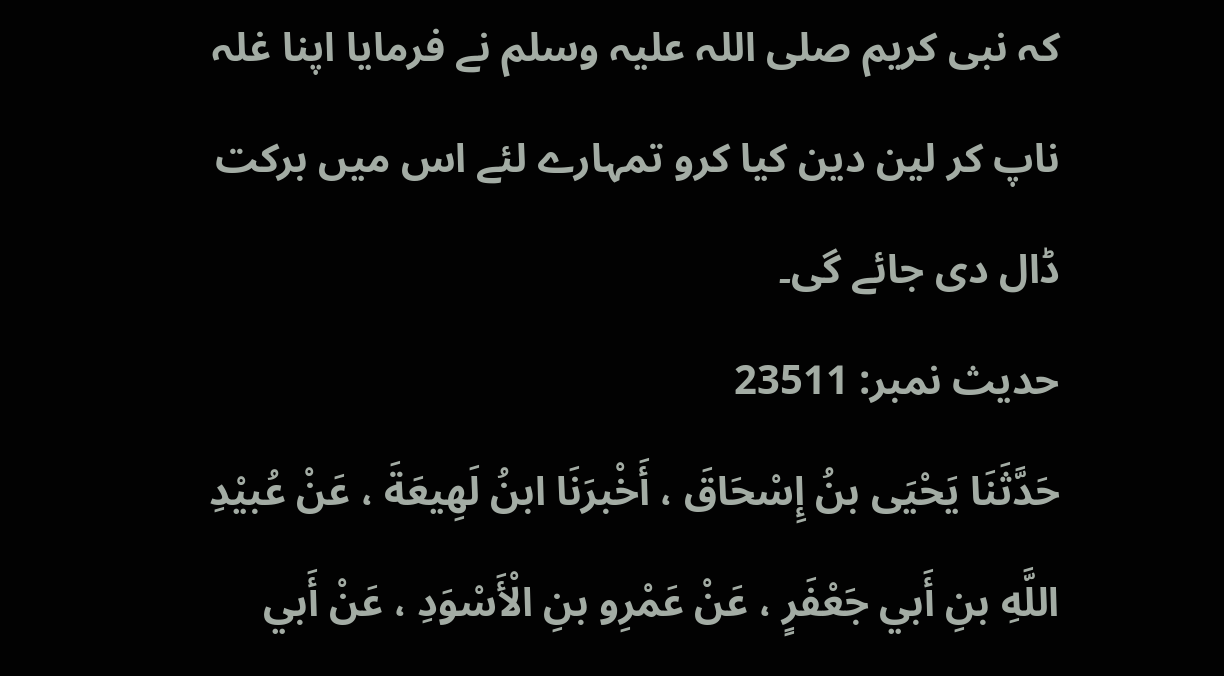کہ نبی کریم صلی اللہ علیہ وسلم نے فرمایا اپنا غلہ ناپ کر لین دین کیا کرو تمہارے لئے اس میں برکت ڈال دی جائے گی۔
حدیث نمبر: 23511
حَدَّثَنَا يَحْيَى بنُ إِسْحَاقَ ، أَخْبرَنَا ابنُ لَهِيعَةَ ، عَنْ عُبيْدِ اللَّهِ بنِ أَبي جَعْفَرٍ ، عَنْ عَمْرِو بنِ الْأَسْوَدِ ، عَنْ أَبي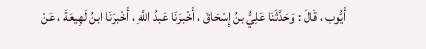أَيُّوب ، قَالَ : وَحَدَّثَنَا عَلِيُّ بنُ إِسْحَاقَ ، أَخْبرَنَا عَبدُ اللَّهِ ، أَخْبرَنَا ابنُ لَهِيعَةَ ، عَنْ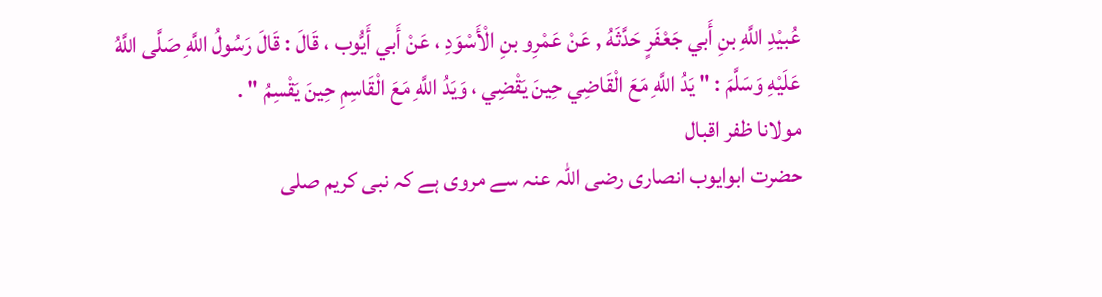عُبيْدِ اللَّهِ بنِ أَبي جَعْفَرٍ حَدَّثَهُ , عَنْ عَمْرِو بنِ الْأَسْوَدِ ، عَنْ أَبي أَيُّوب ، قَالَ : قَالَ رَسُولُ اللَّهِ صَلَّى اللَّهُ عَلَيْهِ وَسَلَّمَ : " يَدُ اللَّهِ مَعَ الْقَاضِي حِينَ يَقْضِي ، وَيَدُ اللَّهِ مَعَ الْقَاسِمِ حِينَ يَقْسِمُ " .
مولانا ظفر اقبال
حضرت ابوایوب انصاری رضی اللہ عنہ سے مروی ہے کہ نبی کریم صلی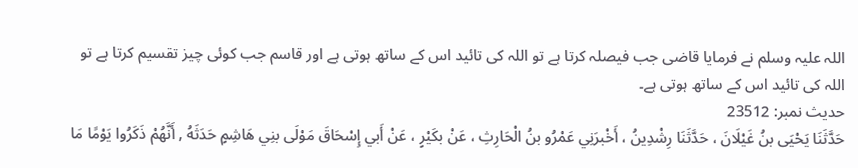اللہ علیہ وسلم نے فرمایا قاضی جب فیصلہ کرتا ہے تو اللہ کی تائید اس کے ساتھ ہوتی ہے اور قاسم جب کوئی چیز تقسیم کرتا ہے تو اللہ کی تائید اس کے ساتھ ہوتی ہے۔
حدیث نمبر: 23512
حَدَّثَنَا يَحْيَى بنُ غَيْلَانَ ، حَدَّثَنَا رِشْدِينُ ، أَخْبرَنِي عَمْرُو بنُ الْحَارِثِ ، عَنْ بكَيْرٍ ، عَنْ أَبي إِسْحَاقَ مَوْلَى بنِي هَاشِمٍ حَدَثَهُ , أَنَّهُمْ ذَكَرُوا يَوْمًا مَا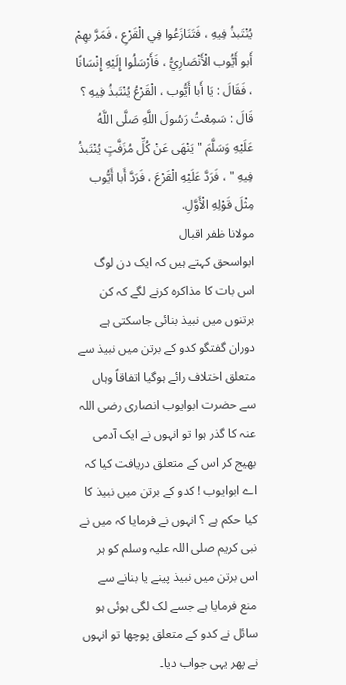يُنْتَبذُ فِيهِ ، فَتَنَازَعُوا فِي الْقَرْعِ ، فَمَرَّ بهِمْ أَبو أَيُّوب الْأَنْصَارِيُّ ، فَأَرْسَلُوا إِلَيْهِ إِنْسَانًا ، فَقَالَ : يَا أَبا أَيُّوب ، الْقَرْعُ يُنْتَبذُ فِيهِ ؟ قَالَ : سَمِعْتُ رَسُولَ اللَّهِ صَلَّى اللَّهُ عَلَيْهِ وَسَلَّمَ " يَنْهَى عَنْ كُلِّ مُزَفَّتٍ يُنْتَبذُ فِيهِ " ، فَرَدَّ عَلَيْهِ الْقَرْعَ ، فَرَدَّ أَبا أَيُّوب مِثْلَ قَوْلِهِ الْأَوَّلِ.
مولانا ظفر اقبال
ابواسحق کہتے ہیں کہ ایک دن لوگ اس بات کا مذاکرہ کرنے لگے کہ کن برتنوں میں نبیذ بنائی جاسکتی ہے دوران گفتگو کدو کے برتن میں نبیذ سے متعلق اختلاف رائے ہوگیا اتفاقاً وہاں سے حضرت ابوایوب انصاری رضی اللہ عنہ کا گذر ہوا تو انہوں نے ایک آدمی بھیج کر اس کے متعلق دریافت کیا کہ اے ابوایوب ! کدو کے برتن میں نبیذ کا کیا حکم ہے ؟ انہوں نے فرمایا کہ میں نے نبی کریم صلی اللہ علیہ وسلم کو ہر اس برتن میں نبیذ پینے یا بنانے سے منع فرمایا ہے جسے لک لگی ہوئی ہو سائل نے کدو کے متعلق پوچھا تو انہوں نے پھر یہی جواب دیا۔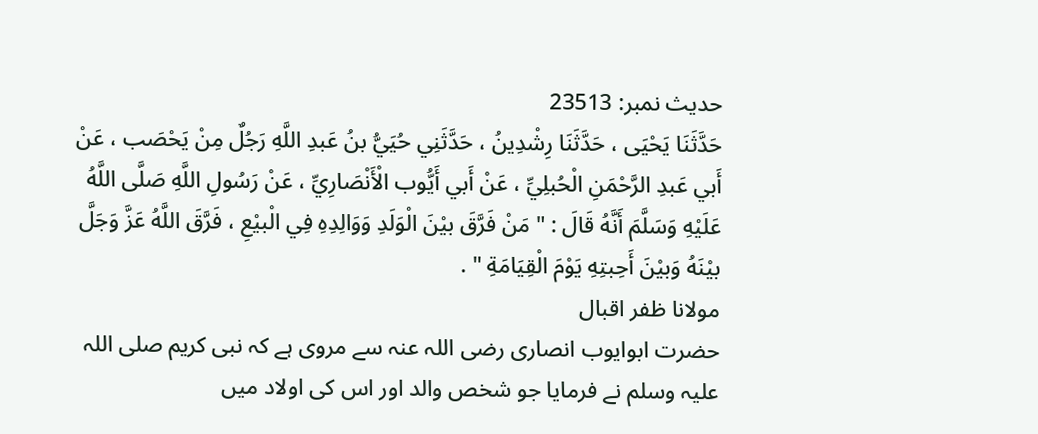حدیث نمبر: 23513
حَدَّثَنَا يَحْيَى ، حَدَّثَنَا رِشْدِينُ ، حَدَّثَنِي حُيَيُّ بنُ عَبدِ اللَّهِ رَجُلٌ مِنْ يَحْصَب ، عَنْ أَبي عَبدِ الرَّحْمَنِ الْحُبلِيِّ ، عَنْ أَبي أَيُّوب الْأَنْصَارِيِّ ، عَنْ رَسُولِ اللَّهِ صَلَّى اللَّهُ عَلَيْهِ وَسَلَّمَ أَنَّهُ قَالَ : " مَنْ فَرَّقَ بيْنَ الْوَلَدِ وَوَالِدِهِ فِي الْبيْعِ ، فَرَّقَ اللَّهُ عَزَّ وَجَلَّ بيْنَهُ وَبيْنَ أَحِبتِهِ يَوْمَ الْقِيَامَةِ " .
مولانا ظفر اقبال
حضرت ابوایوب انصاری رضی اللہ عنہ سے مروی ہے کہ نبی کریم صلی اللہ علیہ وسلم نے فرمایا جو شخص والد اور اس کی اولاد میں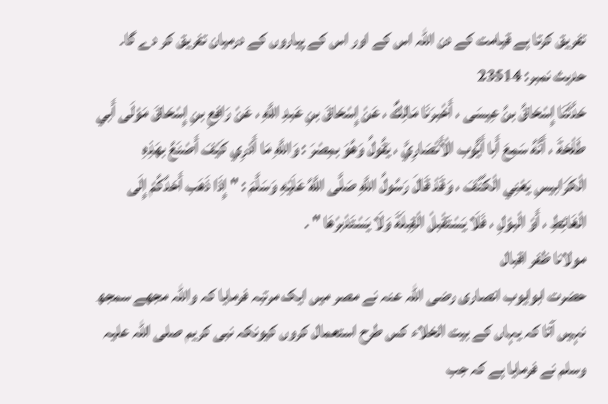تفریق کرتا ہے قیامت کے دن اللہ اس کے اور اس کے پیاروں کے درمیان تفریق کر دے گا۔
حدیث نمبر: 23514
حَدَّثَنَا إِسْحَاقُ بنُ عِيسَى ، أَخْبرَنَا مَالِكٌ ، عَنْ إِسْحَاقَ بنِ عَبدِ اللَّهِ ، عَنْ رَافِعِ بنِ إِسْحَاقَ مَوْلَى أَبي طَلْحَةَ ، أَنَّهُ سَمِعَ أَبا أَيُّوب الْأَنْصَارِيَّ ، يَقُولُ وَهُوَ بمِصْرَ : وَاللَّهِ مَا أَدْرِي كَيْفَ أَصْنَعُ بهَذِهِ الْكَرَابيسِ يَعْنِي الْكُنُفَ ، وَقَدْ قَالَ رَسُولُ اللَّهِ صَلَّى اللَّهُ عَلَيْهِ وَسَلَّمَ : " إِذَا ذَهَب أَحَدُكُمْ إِلَى الْغَائِطِ ، أَوْ الْبوْلِ ، فَلَا يَسْتَقْبلْ الْقِبلَةَ وَلَا يَسْتَدْبرْهَا " .
مولانا ظفر اقبال
حضرت ابوایوب انصاری رضی اللہ عنہ نے مصر میں ایک مرتبہ فرمایا کہ واللہ مجھے سمجھ نہیں آتا کہ یہاں کے بیت الخلاء کس طرح استعمال کروں کیونکہ نبی کریم صلی اللہ علیہ وسلم نے فرمایا ہے کہ جب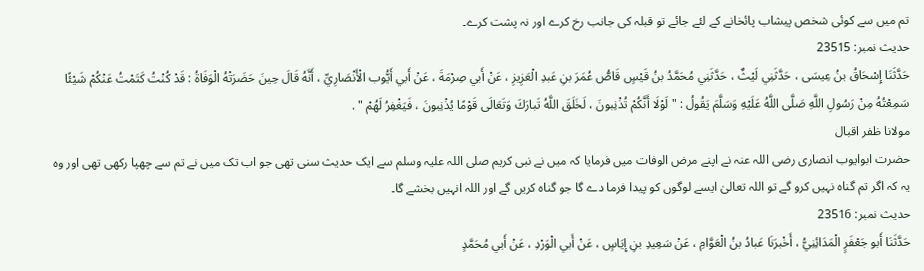تم میں سے کوئی شخص پیشاب پائخانے کے لئے جائے تو قبلہ کی جانب رخ کرے اور نہ پشت کرے۔
حدیث نمبر: 23515
حَدَّثَنَا إِسْحَاقُ بنُ عِيسَى ، حَدَّثَنِي لَيْثٌ ، حَدَّثَنِي مُحَمَّدُ بنُ قَيْسٍ قَاصُّ عُمَرَ بنِ عَبدِ الْعَزِيزِ ، عَنْ أَبي صِرْمَةَ ، عَنْ أَبي أَيُّوب الْأَنْصَارِيِّ ، أَنَّهُ قَالَ حِينَ حَضَرَتْهُ الْوَفَاةُ : قَدْ كُنْتُ كَتَمْتُ عَنْكُمْ شَيْئًا سَمِعْتُهُ مِنْ رَسُولِ اللَّهِ صَلَّى اللَّهُ عَلَيْهِ وَسَلَّمَ يَقُولُ : " لَوْلَا أَنَّكُمْ تُذْنِبونَ ، لَخَلَقَ اللَّهُ تَبارَكَ وَتَعَالَى قَوْمًا يُذْنِبونَ ، فَيَغْفِرُ لَهُمْ " .
مولانا ظفر اقبال
حضرت ابوایوب انصاری رضی اللہ عنہ نے اپنے مرض الوفات میں فرمایا کہ میں نے نبی کریم صلی اللہ علیہ وسلم سے ایک حدیث سنی تھی جو اب تک میں نے تم سے چھپا رکھی تھی اور وہ یہ کہ اگر تم گناہ نہیں کرو گے تو اللہ تعالیٰ ایسے لوگوں کو پیدا فرما دے گا جو گناہ کریں گے اور اللہ انہیں بخشے گا۔
حدیث نمبر: 23516
حَدَّثَنَا أَبو جَعْفَرٍ الْمَدَائِنِيُّ ، أَخْبرَنَا عَبادُ بنُ الْعَوَّامِ ، عَنْ سَعِيدِ بنِ إِيَاسٍ ، عَنْ أَبي الْوَرْدِ ، عَنْ أَبي مُحَمَّدٍ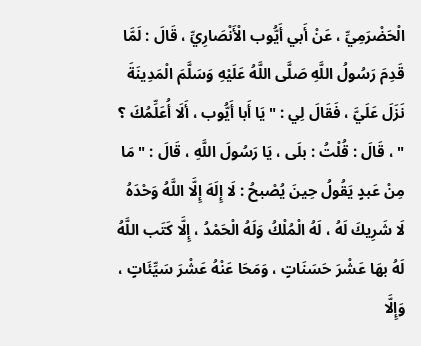الْحَضْرَمِيِّ ، عَنْ أَبي أَيُّوب الْأَنْصَارِيِّ ، قَالَ : لَمَّا قَدِمَ رَسُولُ اللَّهِ صَلَّى اللَّهُ عَلَيْهِ وَسَلَّمَ الْمَدِينَةَ نَزَلَ عَلَيَّ ، فَقَالَ لِي : " يَا أَبا أَيُّوب ، أَلَا أُعَلِّمُكَ ؟ " ، قَالَ : قُلْتُ : بلَى ، يَا رَسُولَ اللَّهِ ، قَالَ : " مَا مِنْ عَبدٍ يَقُولُ حِينَ يُصْبحُ : لَا إِلَهَ إِلَّا اللَّهُ وَحْدَهُ لَا شَرِيكَ لَهُ ، لَهُ الْمُلْكُ وَلَهُ الْحَمْدُ ، إِلَّا كَتَب اللَّهُ لَهُ بهَا عَشْرَ حَسَنَاتٍ ، وَمَحَا عَنْهُ عَشْرَ سَيِّئَاتٍ ، وَإِلَّا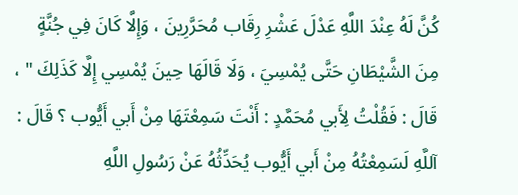كُنَّ لَهُ عِنْدَ اللَّهِ عَدْلَ عَشْرِ رِقَاب مُحَرَّرِينَ ، وَإِلَّا كَانَ فِي جُنَّةٍ مِنَ الشَّيْطَانِ حَتَّى يُمْسِيَ ، وَلَا قَالَهَا حِينَ يُمْسِي إِلَّا كَذَلِكَ " ، قَالَ : فَقُلْتُ لِأَبي مُحَمَّدٍ : أَنْتَ سَمِعْتَهَا مِنْ أَبي أَيُّوب ؟ قَالَ : آللَّهِ لَسَمِعْتُهُ مِنْ أَبي أَيُّوب يُحَدِّثُهُ عَنْ رَسُولِ اللَّهِ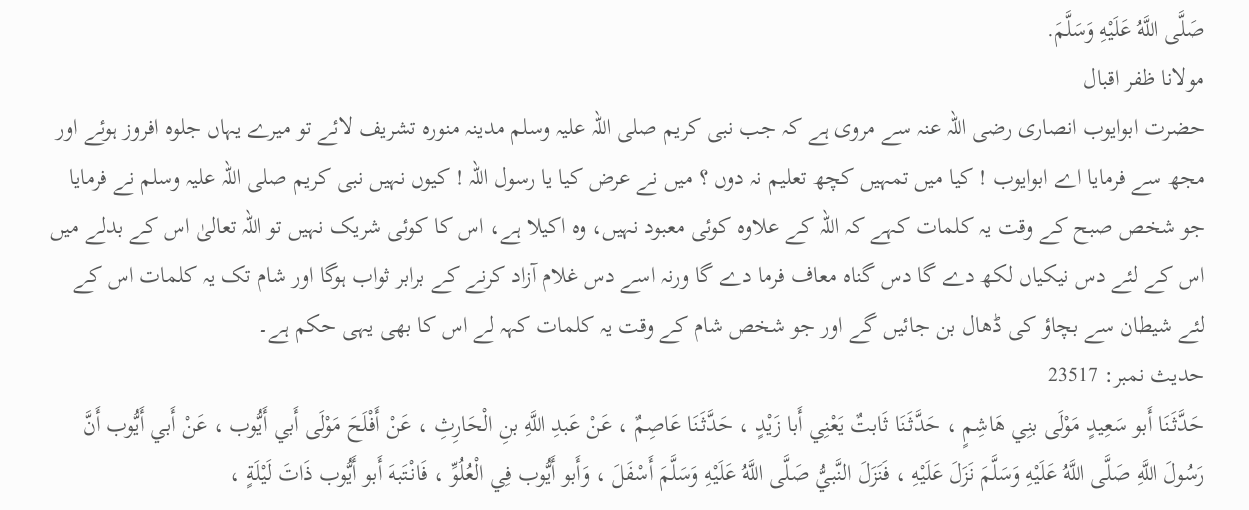صَلَّى اللَّهُ عَلَيْهِ وَسَلَّمَ.
مولانا ظفر اقبال
حضرت ابوایوب انصاری رضی اللہ عنہ سے مروی ہے کہ جب نبی کریم صلی اللہ علیہ وسلم مدینہ منورہ تشریف لائے تو میرے یہاں جلوہ افروز ہوئے اور مجھ سے فرمایا اے ابوایوب ! کیا میں تمہیں کچھ تعلیم نہ دوں ؟ میں نے عرض کیا یا رسول اللہ ! کیوں نہیں نبی کریم صلی اللہ علیہ وسلم نے فرمایا جو شخص صبح کے وقت یہ کلمات کہے کہ اللہ کے علاوہ کوئی معبود نہیں، وہ اکیلا ہے، اس کا کوئی شریک نہیں تو اللہ تعالیٰ اس کے بدلے میں اس کے لئے دس نیکیاں لکھ دے گا دس گناہ معاف فرما دے گا ورنہ اسے دس غلام آزاد کرنے کے برابر ثواب ہوگا اور شام تک یہ کلمات اس کے لئے شیطان سے بچاؤ کی ڈھال بن جائیں گے اور جو شخص شام کے وقت یہ کلمات کہہ لے اس کا بھی یہی حکم ہے۔
حدیث نمبر: 23517
حَدَّثَنَا أَبو سَعِيدٍ مَوْلَى بنِي هَاشِمٍ ، حَدَّثَنَا ثَابتٌ يَعْنِي أَبا زَيْدٍ ، حَدَّثَنَا عَاصِمٌ ، عَنْ عَبدِ اللَّهِ بنِ الْحَارِثِ ، عَنْ أَفْلَحَ مَوْلَى أَبي أَيُّوب ، عَنْ أَبي أَيُّوب أَنَّ رَسُولَ اللَّهِ صَلَّى اللَّهُ عَلَيْهِ وَسَلَّمَ نَزَلَ عَلَيْهِ ، فَنَزَلَ النَّبيُّ صَلَّى اللَّهُ عَلَيْهِ وَسَلَّمَ أَسْفَلَ ، وَأَبو أَيُّوب فِي الْعُلُوِّ ، فَانْتَبهَ أَبو أَيُّوب ذَاتَ لَيْلَةٍ ،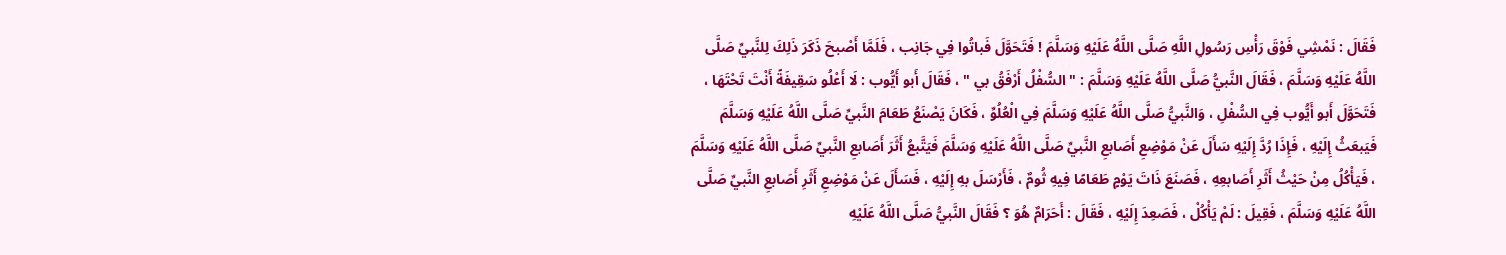فَقَالَ : نَمْشِي فَوْقَ رَأْسِ رَسُولِ اللَّهِ صَلَّى اللَّهُ عَلَيْهِ وَسَلَّمَ ! فَتَحَوَّلَ فَباتُوا فِي جَانِب ، فَلَمَّا أَصْبحَ ذَكَرَ ذَلِكَ لِلنَّبيِّ صَلَّى اللَّهُ عَلَيْهِ وَسَلَّمَ ، فَقَالَ النَّبيُّ صَلَّى اللَّهُ عَلَيْهِ وَسَلَّمَ : " السُّفْلُ أَرْفَقُ بي " ، فَقَالَ أَبو أَيُّوب : لَا أَعْلُو سَقِيفَةً أَنْتَ تَحْتَهَا ، فَتَحَوَّلَ أَبو أَيُّوب فِي السُّفْلِ ، وَالنَّبيُّ صَلَّى اللَّهُ عَلَيْهِ وَسَلَّمَ فِي الْعُلُوِّ ، فَكَانَ يَصْنَعُ طَعَامَ النَّبيِّ صَلَّى اللَّهُ عَلَيْهِ وَسَلَّمَ فَيَبعَثُ إِلَيْهِ ، فَإِذَا رُدَّ إِلَيْهِ سَأَلَ عَنْ مَوْضِعِ أَصَابعِ النَّبيِّ صَلَّى اللَّهُ عَلَيْهِ وَسَلَّمَ فَيَتَّبعُ أَثَرَ أَصَابعِ النَّبيِّ صَلَّى اللَّهُ عَلَيْهِ وَسَلَّمَ ، فَيَأْكُلُ مِنْ حَيْثُ أَثَرِ أَصَابعِهِ ، فَصَنَعَ ذَاتَ يَوْمٍ طَعَامًا فِيهِ ثُومٌ ، فَأَرْسَلَ بهِ إِلَيْهِ ، فَسَأَلَ عَنْ مَوْضِعِ أَثَرِ أَصَابعِ النَّبيِّ صَلَّى اللَّهُ عَلَيْهِ وَسَلَّمَ ، فَقِيلَ : لَمْ يَأْكُلْ ، فَصَعِدَ إِلَيْهِ ، فَقَالَ : أَحَرَامٌ هُوَ ؟ فَقَالَ النَّبيُّ صَلَّى اللَّهُ عَلَيْهِ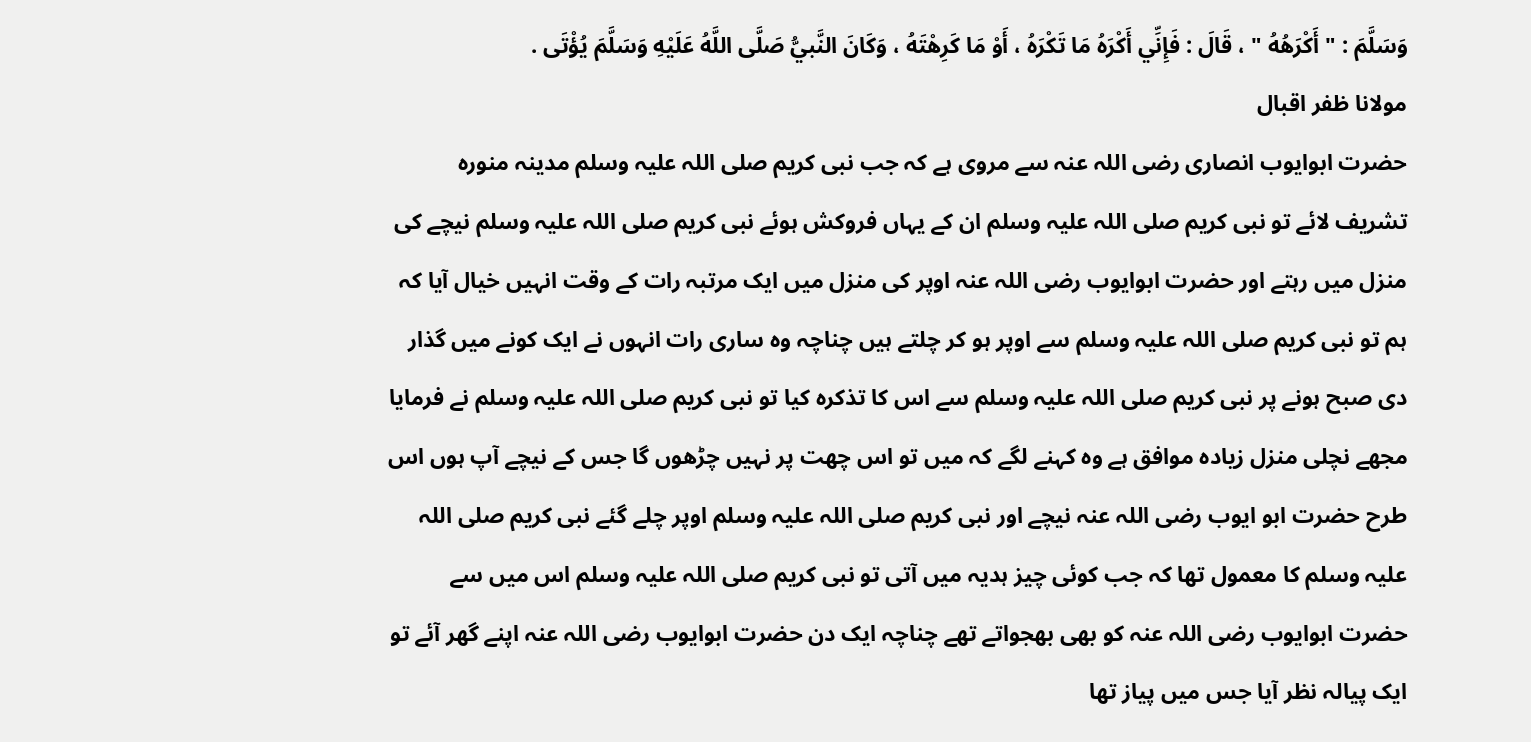وَسَلَّمَ : " أَكْرَهُهُ " ، قَالَ : فَإِنِّي أَكْرَهُ مَا تَكْرَهُ ، أَوْ مَا كَرِهْتَهُ ، وَكَانَ النَّبيُّ صَلَّى اللَّهُ عَلَيْهِ وَسَلَّمَ يُؤْتَى .
مولانا ظفر اقبال
حضرت ابوایوب انصاری رضی اللہ عنہ سے مروی ہے کہ جب نبی کریم صلی اللہ علیہ وسلم مدینہ منورہ تشریف لائے تو نبی کریم صلی اللہ علیہ وسلم ان کے یہاں فروکش ہوئے نبی کریم صلی اللہ علیہ وسلم نیچے کی منزل میں رہتے اور حضرت ابوایوب رضی اللہ عنہ اوپر کی منزل میں ایک مرتبہ رات کے وقت انہیں خیال آیا کہ ہم تو نبی کریم صلی اللہ علیہ وسلم سے اوپر ہو کر چلتے ہیں چناچہ وہ ساری رات انہوں نے ایک کونے میں گذار دی صبح ہونے پر نبی کریم صلی اللہ علیہ وسلم سے اس کا تذکرہ کیا تو نبی کریم صلی اللہ علیہ وسلم نے فرمایا مجھے نچلی منزل زیادہ موافق ہے وہ کہنے لگے کہ میں تو اس چھت پر نہیں چڑھوں گا جس کے نیچے آپ ہوں اس طرح حضرت ابو ایوب رضی اللہ عنہ نیچے اور نبی کریم صلی اللہ علیہ وسلم اوپر چلے گئے نبی کریم صلی اللہ علیہ وسلم کا معمول تھا کہ جب کوئی چیز ہدیہ میں آتی تو نبی کریم صلی اللہ علیہ وسلم اس میں سے حضرت ابوایوب رضی اللہ عنہ کو بھی بھجواتے تھے چناچہ ایک دن حضرت ابوایوب رضی اللہ عنہ اپنے گھر آئے تو ایک پیالہ نظر آیا جس میں پیاز تھا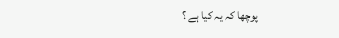پوچھا کہ یہ کیا ہے ؟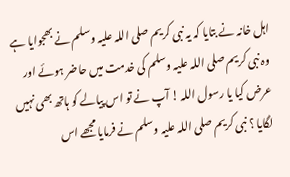اہل خانہ نے بتایا کہ یہ نبی کریم صلی اللہ علیہ وسلم نے بھجوایا ہے وہ نبی کریم صلی اللہ علیہ وسلم کی خدمت میں حاضر ہوئے اور عرض کیا یا رسول اللہ ! آپ نے تو اس پیالے کو ہاتھ بھی نہیں لگایا ؟ نبی کریم صلی اللہ علیہ وسلم نے فرمایا مجھے اس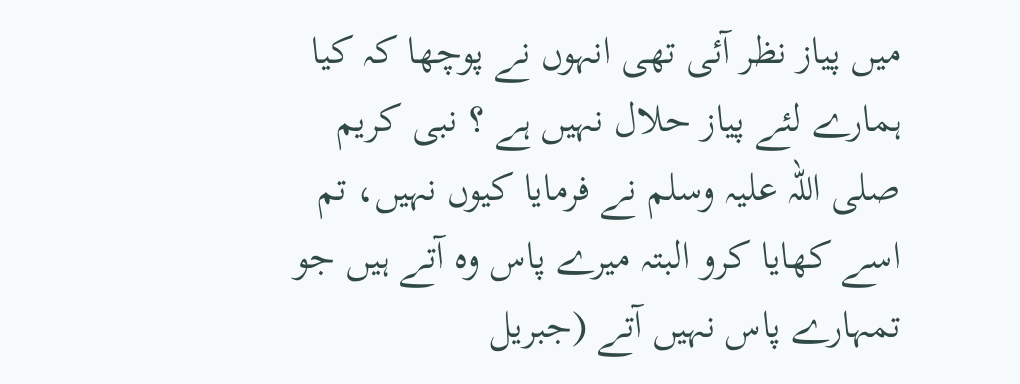میں پیاز نظر آئی تھی انہوں نے پوچھا کہ کیا ہمارے لئے پیاز حلال نہیں ہے ؟ نبی کریم صلی اللہ علیہ وسلم نے فرمایا کیوں نہیں، تم اسے کھایا کرو البتہ میرے پاس وہ آتے ہیں جو تمہارے پاس نہیں آتے (جبریل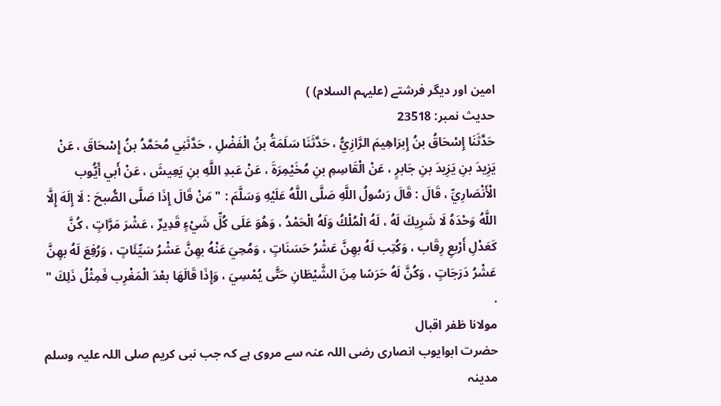امین اور دیگر فرشتے (علیہم السلام) )
حدیث نمبر: 23518
حَدَّثَنَا إِسْحَاقُ بنُ إِبرَاهِيمَ الرَّازِيُّ ، حَدَّثَنَا سَلَمَةُ بنُ الْفَضْلِ ، حَدَّثَنِي مُحَمَّدُ بنُ إِسْحَاقَ ، عَنْ يَزِيدَ بنِ يَزِيدَ بنِ جَابرٍ ، عَنْ الْقَاسِمِ بنِ مُخَيْمِرَةَ ، عَنْ عَبدِ اللَّهِ بنِ يَعِيشَ ، عَنْ أَبي أَيُّوب الْأَنْصَارِيِّ ، قَالَ : قَالَ رَسُولُ اللَّهِ صَلَّى اللَّهُ عَلَيْهِ وَسَلَّمَ : " مَنْ قَالَ إِذَا صَلَّى الصُّبحَ : لَا إِلَهَ إِلَّا اللَّهُ وَحْدَهُ لَا شَرِيكَ لَهُ ، لَهُ الْمُلْكُ وَلَهُ الْحَمْدُ ، وَهُوَ عَلَى كُلِّ شَيْءٍ قَدِيرٌ ، عَشْرَ مَرَّاتٍ ، كُنَّ كَعَدْلِ أَرْبعِ رِقَاب ، وَكُتِب لَهُ بهِنَّ عَشْرُ حَسَنَاتٍ ، وَمُحِيَ عَنْهُ بهِنَّ عَشْرُ سَيِّئَاتٍ ، وَرُفِعَ لَهُ بهِنَّ عَشْرُ دَرَجَاتٍ ، وَكُنَّ لَهُ حَرَسًا مِنَ الشَّيْطَانِ حَتَّى يُمْسِيَ ، وَإِذَا قَالَهَا بعْدَ الْمَغْرِب فَمِثْلُ ذَلِكَ " .
مولانا ظفر اقبال
حضرت ابوایوب انصاری رضی اللہ عنہ سے مروی ہے کہ جب نبی کریم صلی اللہ علیہ وسلم مدینہ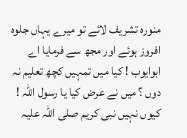منورہ تشریف لائے تو میرے یہاں جلوہ افروز ہوئے اور مجھ سے فرمایا اے ابوایوب ! کیا میں تمہیں کچھ تعلیم نہ دوں ؟ میں نے عرض کیا یا رسول اللہ ! کیوں نہیں نبی کریم صلی اللہ علیہ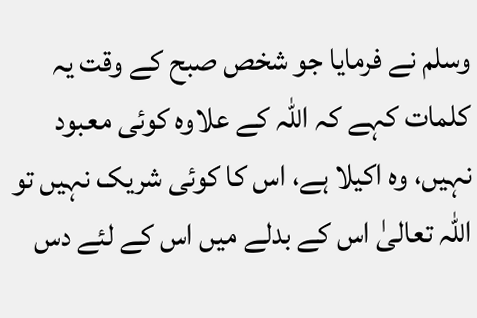وسلم نے فرمایا جو شخص صبح کے وقت یہ کلمات کہے کہ اللہ کے علاوہ کوئی معبود نہیں، وہ اکیلا ہے، اس کا کوئی شریک نہیں تو اللہ تعالیٰ اس کے بدلے میں اس کے لئے دس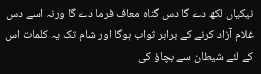نیکیاں لکھ دے گا دس گناہ معاف فرما دے گا ورنہ اسے دس غلام آزاد کرنے کے برابر ثواب ہوگا اور شام تک یہ کلمات اس کے لئے شیطان سے بچاؤ کی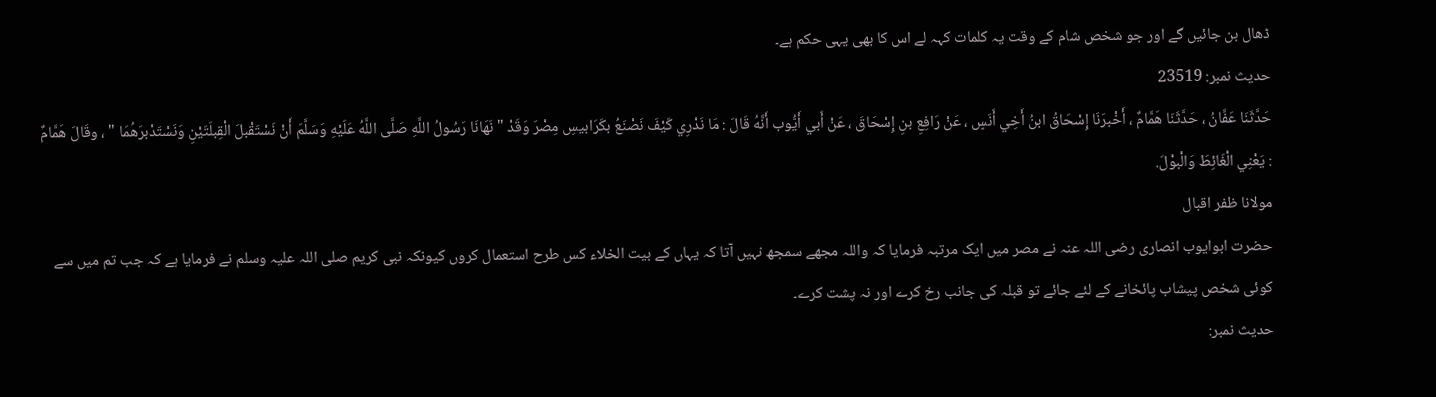ڈھال بن جائیں گے اور جو شخص شام کے وقت یہ کلمات کہہ لے اس کا بھی یہی حکم ہے۔
حدیث نمبر: 23519
حَدَّثَنَا عَفَّانُ ، حَدَّثَنَا هَمَّامٌ ، أَخْبرَنَا إِسْحَاقُ ابنُ أَخِي أَنَسٍ ، عَنْ رَافِعِ بنِ إِسْحَاقَ ، عَنْ أَبي أَيُّوب أَنَّهُ قَالَ : مَا نَدْرِي كَيْفَ نَصْنَعُ بكَرَابيسِ مِصْرَ وَقَدْ " نَهَانَا رَسُولُ اللَّهِ صَلَّى اللَّهُ عَلَيْهِ وَسَلَّمَ أَنْ نَسْتَقْبلَ الْقِبلَتَيْنِ وَنَسْتَدْبرَهُمَا " ، وقَالَ هَمَّامٌ : يَعْنِي الْغَائِطَ وَالْبوْلَ.
مولانا ظفر اقبال
حضرت ابوایوب انصاری رضی اللہ عنہ نے مصر میں ایک مرتبہ فرمایا کہ واللہ مجھے سمجھ نہیں آتا کہ یہاں کے بیت الخلاء کس طرح استعمال کروں کیونکہ نبی کریم صلی اللہ علیہ وسلم نے فرمایا ہے کہ جب تم میں سے کوئی شخص پیشاب پائخانے کے لئے جائے تو قبلہ کی جانب رخ کرے اور نہ پشت کرے۔
حدیث نمبر: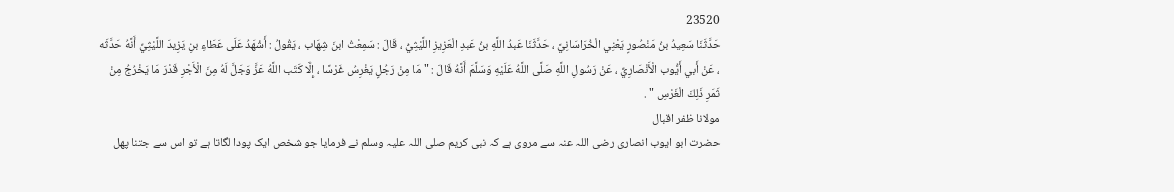23520
حَدَّثَنَا سَعِيدُ بنُ مَنْصُورٍ يَعْنِي الْخُرَاسَانِيَّ ، حَدَّثَنَا عَبدُ اللَّهِ بنُ عَبدِ الْعَزِيزِ اللَّيْثِيُّ ، قَالَ : سَمِعْتُ ابنَ شِهَاب ، يَقُولُ : أَشْهَدُ عَلَى عَطَاءِ بنِ يَزِيدَ اللَّيْثِيِّ أَنَّهُ حَدَّثَه ، عَنْ أَبي أَيُّوب الْأَنْصَارِيِّ ، عَنْ رَسُولِ اللَّهِ صَلَّى اللَّهُ عَلَيْهِ وَسَلَّمَ أَنَّهُ قَالَ : " مَا مِنْ رَجُلٍ يَغْرِسُ غَرْسًا ، إِلَّا كَتَب اللَّهُ عَزَّ وَجَلَّ لَهُ مِنَ الْأَجْرِ قَدْرَ مَا يَخْرُجُ مِنْ ثَمَرِ ذَلِكَ الْغَرْسِ " .
مولانا ظفر اقبال
حضرت ابو ایوب انصاری رضی اللہ عنہ سے مروی ہے کہ نبی کریم صلی اللہ علیہ وسلم نے فرمایا جو شخص ایک پودا لگاتا ہے تو اس سے جتنا پھل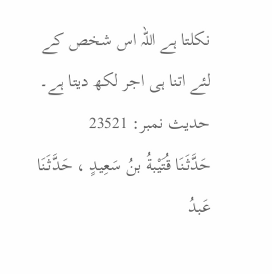نکلتا ہے اللہ اس شخص کے لئے اتنا ہی اجر لکھ دیتا ہے۔
حدیث نمبر: 23521
حَدَّثَنَا قُتَيْبةُ بنُ سَعِيدٍ ، حَدَّثَنَا عَبدُ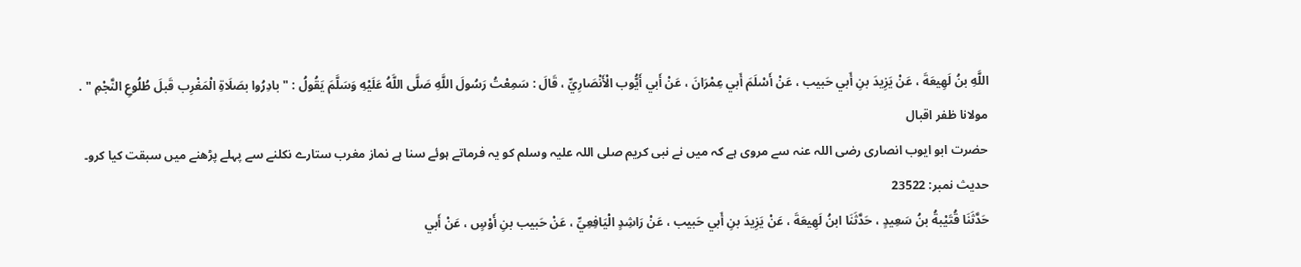اللَّهِ بنُ لَهِيعَةَ ، عَنْ يَزِيدَ بنِ أَبي حَبيب ، عَنْ أَسْلَمَ أَبي عِمْرَانَ ، عَنْ أَبي أَيُّوب الْأَنْصَارِيِّ ، قَالَ : سَمِعْتُ رَسُولَ اللَّهِ صَلَّى اللَّهُ عَلَيْهِ وَسَلَّمَ يَقُولُ : " بادِرُوا بصَلَاةِ الْمَغْرِب قَبلَ طُلُوعِ النَّجْمِ " .
مولانا ظفر اقبال
حضرت ابو ایوب انصاری رضی اللہ عنہ سے مروی ہے کہ میں نے نبی کریم صلی اللہ علیہ وسلم کو یہ فرماتے ہوئے سنا ہے نماز مغرب ستارے نکلنے سے پہلے پڑھنے میں سبقت کیا کرو۔
حدیث نمبر: 23522
حَدَّثَنَا قُتَيْبةُ بنُ سَعِيدٍ ، حَدَّثَنَا ابنُ لَهِيعَةَ ، عَنْ يَزِيدَ بنِ أَبي حَبيب ، عَنْ رَاشِدٍ الْيَافِعِيِّ ، عَنْ حَبيب بنِ أَوْسٍ ، عَنْ أَبي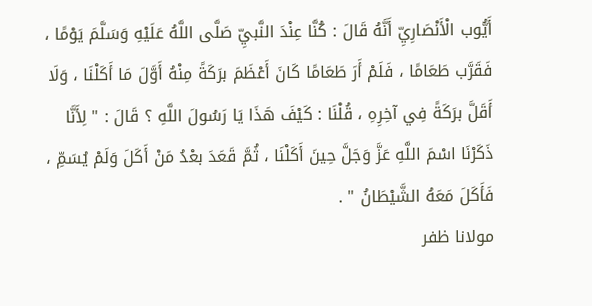أَيُّوب الْأَنْصَارِيِّ أَنَّهُ قَالَ : كُنَّا عِنْدَ النَّبيِّ صَلَّى اللَّهُ عَلَيْهِ وَسَلَّمَ يَوْمًا ، فَقَرَّب طَعَامًا ، فَلَمْ أَرَ طَعَامًا كَانَ أَعْظَمَ برَكَةً مِنْهُ أَوَّلَ مَا أَكَلْنَا ، وَلَا أَقَلَّ برَكَةً فِي آخِرِهِ ، قُلْنَا : كَيْفَ هَذَا يَا رَسُولَ اللَّهِ ؟ قَالَ : " لِأَنَّا ذَكَرْنَا اسْمَ اللَّهِ عَزَّ وَجَلَّ حِينَ أَكَلْنَا ، ثُمَّ قَعَدَ بعْدُ مَنْ أَكَلَ وَلَمْ يُسَمِّ ، فَأَكَلَ مَعَهُ الشَّيْطَانُ " .
مولانا ظفر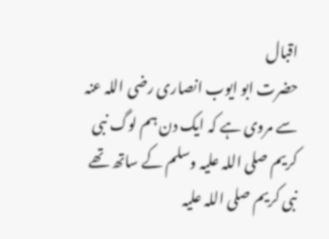اقبال
حضرت ابو ایوب انصاری رضی اللہ عنہ سے مروی ہے کہ ایک دن ہم لوگ نبی کریم صلی اللہ علیہ وسلم کے ساتھ تھے نبی کریم صلی اللہ علیہ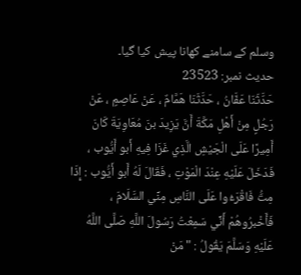وسلم کے سامنے کھانا پیش کیا گیا۔
حدیث نمبر: 23523
حَدَّثَنَا عَفَّانُ ، حَدَّثَنَا هَمَّامٌ ، عَنْ عَاصِمٍ ، عَنْ رَجُلٍ مِنْ أَهْلِ مَكَّةَ أَنَّ يَزِيدَ بنَ مُعَاوِيَةَ كَانَ أَمِيرًا عَلَى الْجَيْشِ الَّذِي غَزَا فِيهِ أَبو أَيُّوب ، فَدَخَلَ عَلَيْهِ عِنْدَ الْمَوْتِ ، فَقَالَ لَهُ أَبو أَيُّوب : إِذَا مِتُّ فَاقْرَءُوا عَلَى النَّاسِ مِنِّي السَّلَامَ ، فَأَخْبرُوهُمْ أَنِّي سَمِعْتُ رَسُولَ اللَّهِ صَلَّى اللَّهُ عَلَيْهِ وَسَلَّمَ يَقُولُ : " مَنْ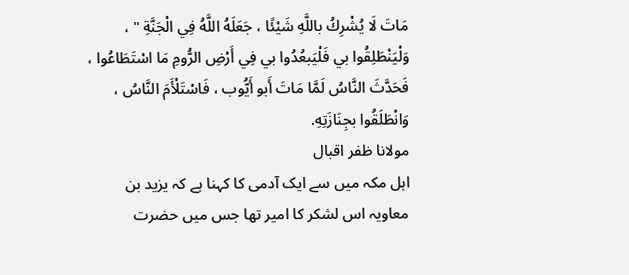مَاتَ لَا يُشْرِكُ باللَّهِ شَيْئًا ، جَعَلَهُ اللَّهُ فِي الْجَنَّةِ " ، وَلْيَنْطَلِقُوا بي فَلْيَبعُدُوا بي فِي أَرْضِ الرُّومِ مَا اسْتَطَاعُوا ، فَحَدَّثَ النَّاسُ لَمَّا مَاتَ أَبو أَيُّوب ، فَاسْتَلْأَمَ النَّاسُ ، وَانْطَلَقُوا بجِنَازَتِهِ.
مولانا ظفر اقبال
اہل مکہ میں سے ایک آدمی کا کہنا ہے کہ یزید بن معاویہ اس لشکر کا امیر تھا جس میں حضرت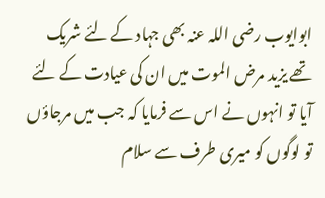ابوایوب رضی اللہ عنہ بھی جہاد کے لئے شریک تھے یزید مرض الموت میں ان کی عیادت کے لئے آیا تو انہوں نے اس سے فرمایا کہ جب میں مرجاؤں تو لوگوں کو میری طرف سے سلام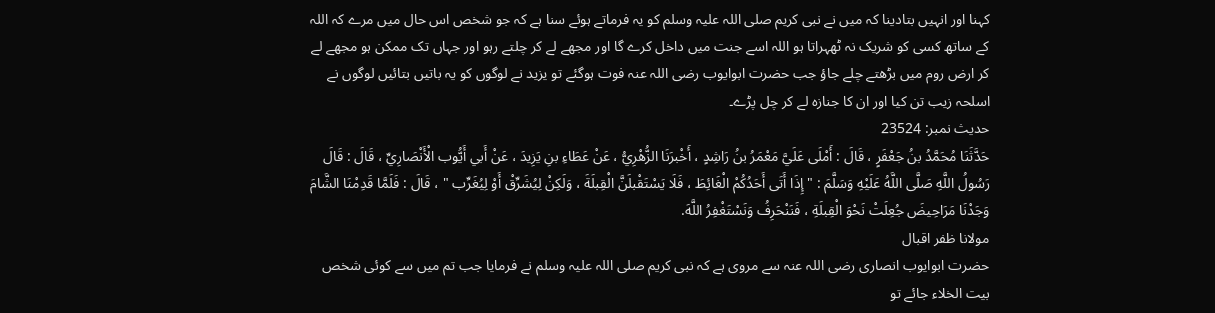کہنا اور انہیں بتادینا کہ میں نے نبی کریم صلی اللہ علیہ وسلم کو یہ فرماتے ہوئے سنا ہے کہ جو شخص اس حال میں مرے کہ اللہ کے ساتھ کسی کو شریک نہ ٹھہراتا ہو اللہ اسے جنت میں داخل کرے گا اور مجھے لے کر چلتے رہو اور جہاں تک ممکن ہو مجھے لے کر ارض روم میں بڑھتے چلے جاؤ جب حضرت ابوایوب رضی اللہ عنہ فوت ہوگئے تو یزید نے لوگوں کو یہ باتیں بتائیں لوگوں نے اسلحہ زیب تن کیا اور ان کا جنازہ لے کر چل پڑے۔
حدیث نمبر: 23524
حَدَّثَنَا مُحَمَّدُ بنُ جَعْفَرٍ ، قَالَ : أَمْلَى عَلَيَّ مَعْمَرُ بنُ رَاشِدٍ ، أَخْبرَنَا الزُّهْرِيُّ ، عَنْ عَطَاءِ بنِ يَزِيدَ ، عَنْ أَبي أَيُّوب الْأَنْصَارِيِّ ، قَالَ : قَالَ رَسُولُ اللَّهِ صَلَّى اللَّهُ عَلَيْهِ وَسَلَّمَ : " إِذَا أَتَى أَحَدُكُمْ الْغَائِطَ ، فَلَا يَسْتَقْبلَنَّ الْقِبلَةَ ، وَلَكِنْ لِيُشَرِّقْ أَوْ لِيُغَرِّب " ، قَالَ : فَلَمَّا قَدِمْنَا الشَّامَ وَجَدْنَا مَرَاحِيضَ جُعِلَتْ نَحْوَ الْقِبلَةِ ، فَنَنْحَرِفُ وَنَسْتَغْفِرُ اللَّهَ.
مولانا ظفر اقبال
حضرت ابوایوب انصاری رضی اللہ عنہ سے مروی ہے کہ نبی کریم صلی اللہ علیہ وسلم نے فرمایا جب تم میں سے کوئی شخص بیت الخلاء جائے تو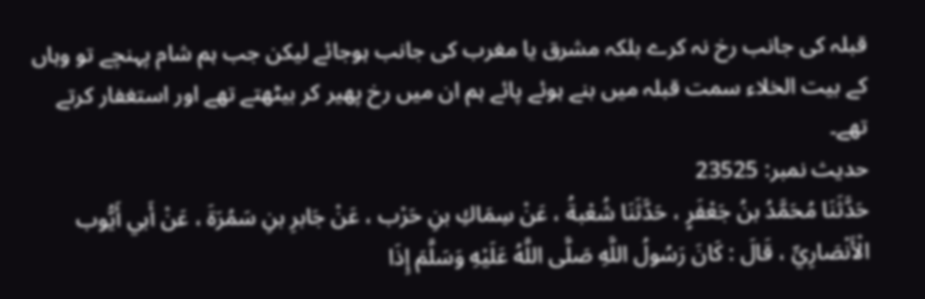قبلہ کی جانب رخ نہ کرے بلکہ مشرق یا مغرب کی جانب ہوجائے لیکن جب ہم شام پہنچے تو وہاں کے بیت الخلاء سمت قبلہ میں بنے ہوئے پائے ہم ان میں رخ پھیر کر بیٹھتے تھے اور استغفار کرتے تھے۔
حدیث نمبر: 23525
حَدَّثَنَا مُحَمَّدُ بنُ جَعْفَرٍ ، حَدَّثَنَا شُعْبةُ ، عَنْ سِمَاكِ بنِ حَرْب ، عَنْ جَابرِ بنِ سَمُرَةَ ، عَنْ أَبي أَيُّوب الْأَنْصَارِيِّ ، قَالَ : كَانَ رَسُولُ اللَّهِ صَلَّى اللَّهُ عَلَيْهِ وَسَلَّمَ إِذَا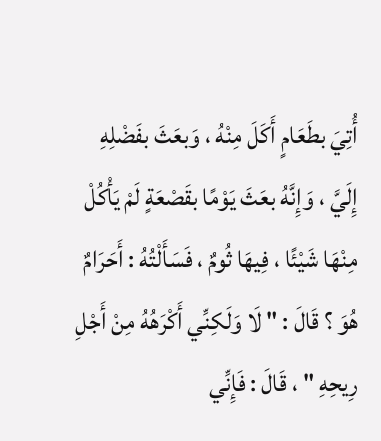أُتِيَ بطَعَامٍ أَكَلَ مِنْهُ ، وَبعَثَ بفَضْلِهِ إِلَيَّ ، وَإِنَّهُ بعَثَ يَوْمًا بقَصْعَةٍ لَمْ يَأْكُلْ مِنْهَا شَيْئًا ، فِيهَا ثُومٌ ، فَسَأَلْتُهُ : أَحَرَامٌ هُوَ ؟ قَالَ : " لَا وَلَكِنِّي أَكْرَهُهُ مِنْ أَجْلِ رِيحِهِ " ، قَالَ : فَإِنِّي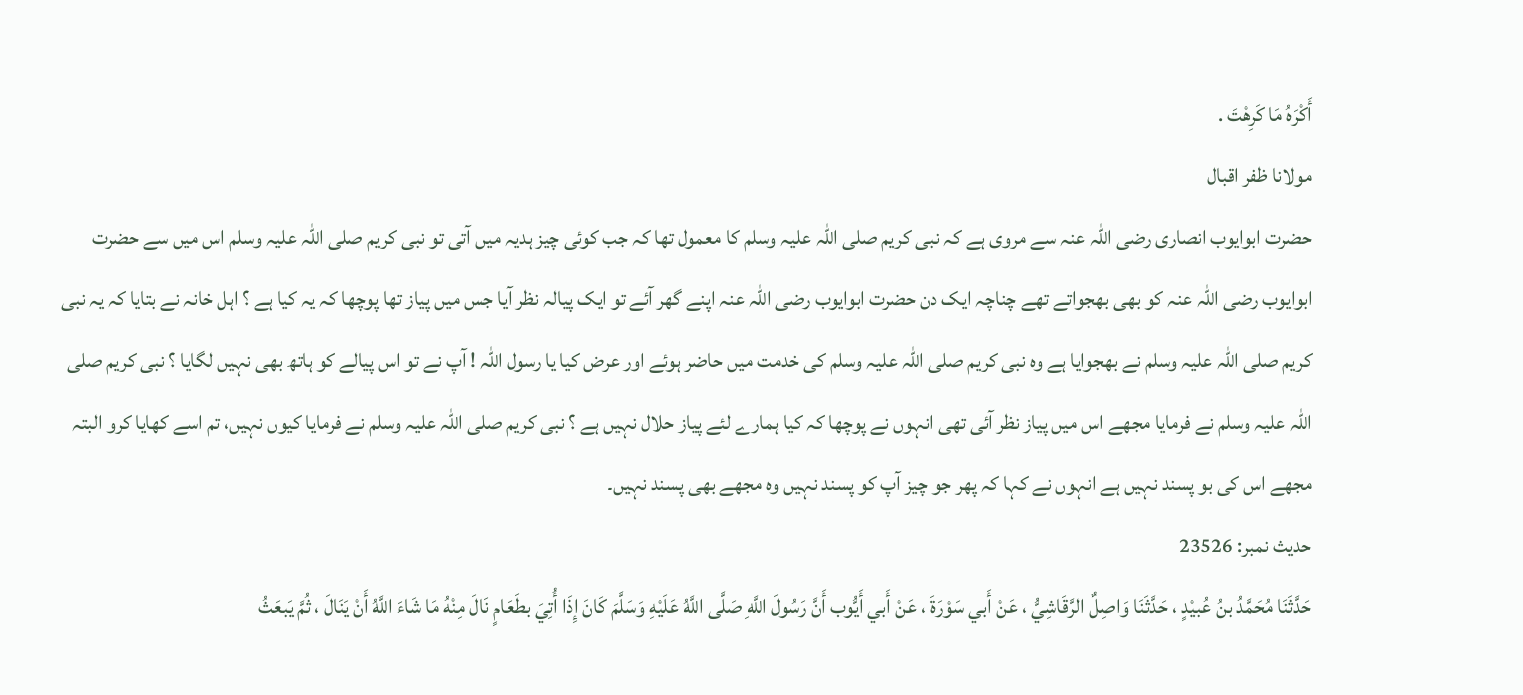أَكْرَهُ مَا كَرِهْتَ .
مولانا ظفر اقبال
حضرت ابوایوب انصاری رضی اللہ عنہ سے مروی ہے کہ نبی کریم صلی اللہ علیہ وسلم کا معمول تھا کہ جب کوئی چیز ہدیہ میں آتی تو نبی کریم صلی اللہ علیہ وسلم اس میں سے حضرت ابوایوب رضی اللہ عنہ کو بھی بھجواتے تھے چناچہ ایک دن حضرت ابوایوب رضی اللہ عنہ اپنے گھر آئے تو ایک پیالہ نظر آیا جس میں پیاز تھا پوچھا کہ یہ کیا ہے ؟ اہل خانہ نے بتایا کہ یہ نبی کریم صلی اللہ علیہ وسلم نے بھجوایا ہے وہ نبی کریم صلی اللہ علیہ وسلم کی خدمت میں حاضر ہوئے اور عرض کیا یا رسول اللہ ! آپ نے تو اس پیالے کو ہاتھ بھی نہیں لگایا ؟ نبی کریم صلی اللہ علیہ وسلم نے فرمایا مجھے اس میں پیاز نظر آئی تھی انہوں نے پوچھا کہ کیا ہمارے لئے پیاز حلال نہیں ہے ؟ نبی کریم صلی اللہ علیہ وسلم نے فرمایا کیوں نہیں، تم اسے کھایا کرو البتہ مجھے اس کی بو پسند نہیں ہے انہوں نے کہا کہ پھر جو چیز آپ کو پسند نہیں وہ مجھے بھی پسند نہیں۔
حدیث نمبر: 23526
حَدَّثَنَا مُحَمَّدُ بنُ عُبيْدٍ ، حَدَّثَنَا وَاصِلٌ الرَّقَاشِيُّ ، عَنْ أَبي سَوْرَةَ ، عَنْ أَبي أَيُّوب أَنَّ رَسُولَ اللَّهِ صَلَّى اللَّهُ عَلَيْهِ وَسَلَّمَ كَانَ إِذَا أُتِيَ بطَعَامٍ نَالَ مِنْهُ مَا شَاءَ اللَّهُ أَنْ يَنَالَ ، ثُمَّ يَبعَثُ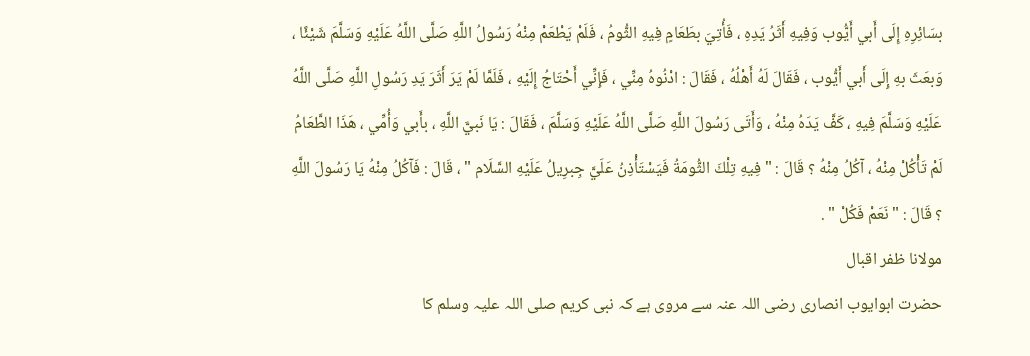بسَائِرِهِ إِلَى أَبي أَيُّوب وَفِيهِ أَثَرُ يَدِهِ ، فَأُتِيَ بطَعَامٍ فِيهِ الثُّومُ ، فَلَمْ يَطْعَمْ مِنْهُ رَسُولُ اللَّهِ صَلَّى اللَّهُ عَلَيْهِ وَسَلَّمَ شَيْئًا ، وَبعَثَ بهِ إِلَى أَبي أَيُّوب ، فَقَالَ لَهُ أَهْلُهُ ، فَقَالَ : ادْنُوهُ مِنِّي ، فَإِنِّي أَحْتَاجُ إِلَيْهِ ، فَلَمَّا لَمْ يَرَ أَثَرَ يَدِ رَسُولِ اللَّهِ صَلَّى اللَّهُ عَلَيْهِ وَسَلَّمَ فِيهِ ، كَفَّ يَدَهُ مِنْهُ ، وَأَتَى رَسُولَ اللَّهِ صَلَّى اللَّهُ عَلَيْهِ وَسَلَّمَ ، فَقَالَ : يَا نَبيَّ اللَّهِ ، بأَبي وَأُمِّي ، هَذَا الطَّعَامُ لَمْ تَأْكُلْ مِنْهُ ، آكُلُ مِنْهُ ؟ قَالَ : " فِيهِ تِلْكَ الثُّومَةُ فَيَسْتَأْذِنُ عَلَيَّ جِبرِيلُ عَلَيْهِ السَّلَام " ، قَالَ : فَآكُلُ مِنْهُ يَا رَسُولَ اللَّهِ ؟ قَالَ : " نَعَمْ فَكُلْ " .
مولانا ظفر اقبال
حضرت ابوایوب انصاری رضی اللہ عنہ سے مروی ہے کہ نبی کریم صلی اللہ علیہ وسلم کا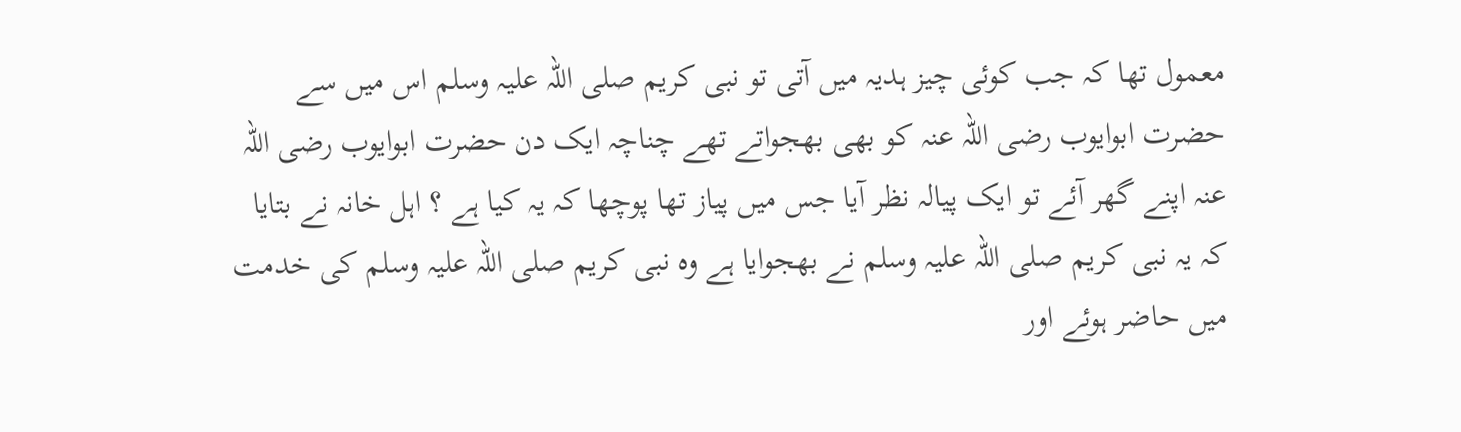معمول تھا کہ جب کوئی چیز ہدیہ میں آتی تو نبی کریم صلی اللہ علیہ وسلم اس میں سے حضرت ابوایوب رضی اللہ عنہ کو بھی بھجواتے تھے چناچہ ایک دن حضرت ابوایوب رضی اللہ عنہ اپنے گھر آئے تو ایک پیالہ نظر آیا جس میں پیاز تھا پوچھا کہ یہ کیا ہے ؟ اہل خانہ نے بتایا کہ یہ نبی کریم صلی اللہ علیہ وسلم نے بھجوایا ہے وہ نبی کریم صلی اللہ علیہ وسلم کی خدمت میں حاضر ہوئے اور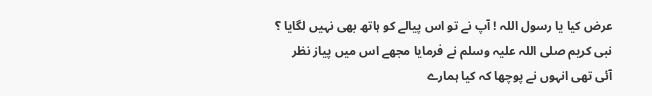عرض کیا یا رسول اللہ ! آپ نے تو اس پیالے کو ہاتھ بھی نہیں لگایا ؟ نبی کریم صلی اللہ علیہ وسلم نے فرمایا مجھے اس میں پیاز نظر آئی تھی انہوں نے پوچھا کہ کیا ہمارے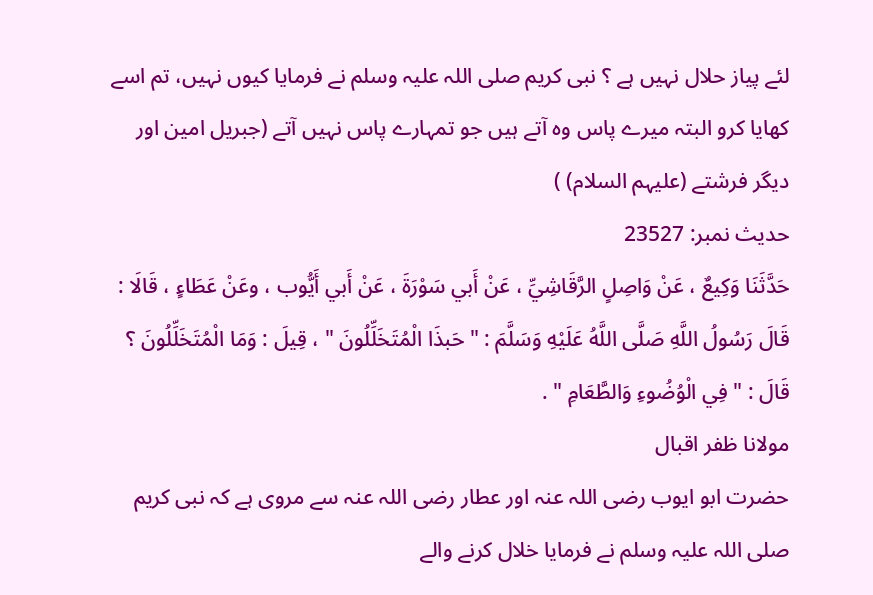لئے پیاز حلال نہیں ہے ؟ نبی کریم صلی اللہ علیہ وسلم نے فرمایا کیوں نہیں، تم اسے کھایا کرو البتہ میرے پاس وہ آتے ہیں جو تمہارے پاس نہیں آتے (جبریل امین اور دیگر فرشتے (علیہم السلام) )
حدیث نمبر: 23527
حَدَّثَنَا وَكِيعٌ ، عَنْ وَاصِلٍ الرَّقَاشِيِّ ، عَنْ أَبي سَوْرَةَ ، عَنْ أَبي أَيُّوب ، وعَنْ عَطَاءٍ ، قَالَا : قَالَ رَسُولُ اللَّهِ صَلَّى اللَّهُ عَلَيْهِ وَسَلَّمَ : " حَبذَا الْمُتَخَلِّلُونَ " ، قِيلَ : وَمَا الْمُتَخَلِّلُونَ ؟ قَالَ : " فِي الْوُضُوءِ وَالطَّعَامِ " .
مولانا ظفر اقبال
حضرت ابو ایوب رضی اللہ عنہ اور عطار رضی اللہ عنہ سے مروی ہے کہ نبی کریم صلی اللہ علیہ وسلم نے فرمایا خلال کرنے والے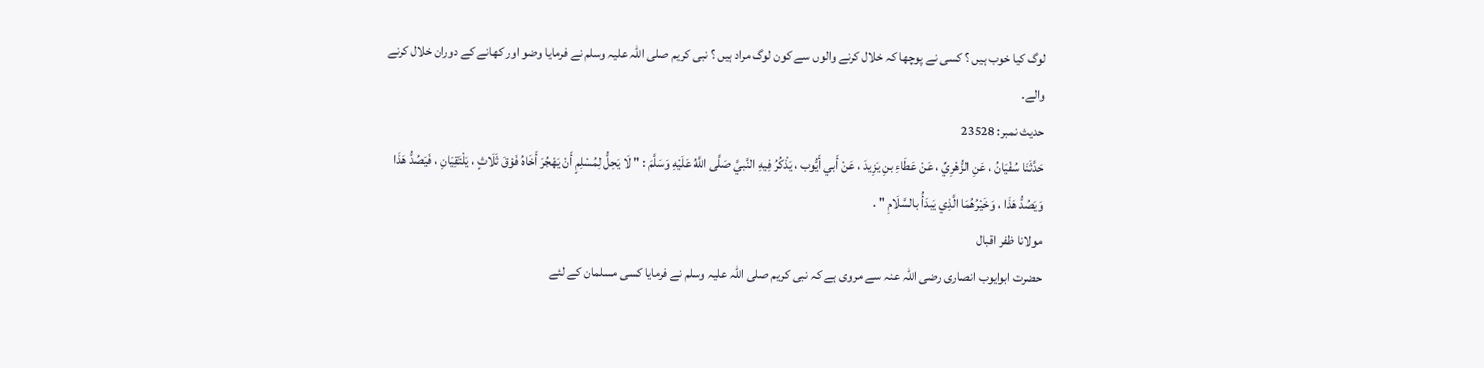لوگ کیا خوب ہیں ؟ کسی نے پوچھا کہ خلال کرنے والوں سے کون لوگ مراد ہیں ؟ نبی کریم صلی اللہ علیہ وسلم نے فرمایا وضو اور کھانے کے دوران خلال کرنے والے۔
حدیث نمبر: 23528
حَدَّثَنَا سُفْيَانُ ، عَنِ الزُّهْرِيِّ ، عَنْ عَطَاءِ بنِ يَزِيدَ ، عَنْ أَبي أَيُّوب ، يَذْكُرُ فِيهِ النَّبيَّ صَلَّى اللَّهُ عَلَيْهِ وَسَلَّمَ : " لَا يَحِلُّ لِمُسْلِمٍ أَنْ يَهْجُرَ أَخَاهُ فَوْقَ ثَلَاثٍ ، يَلْتَقِيَانِ ، فَيَصُدُّ هَذَا وَيَصُدُّ هَذَا ، وَخَيْرُهُمَا الَّذِي يَبدَأُ بالسَّلَامِ " .
مولانا ظفر اقبال
حضرت ابوایوب انصاری رضی اللہ عنہ سے مروی ہے کہ نبی کریم صلی اللہ علیہ وسلم نے فرمایا کسی مسلمان کے لئے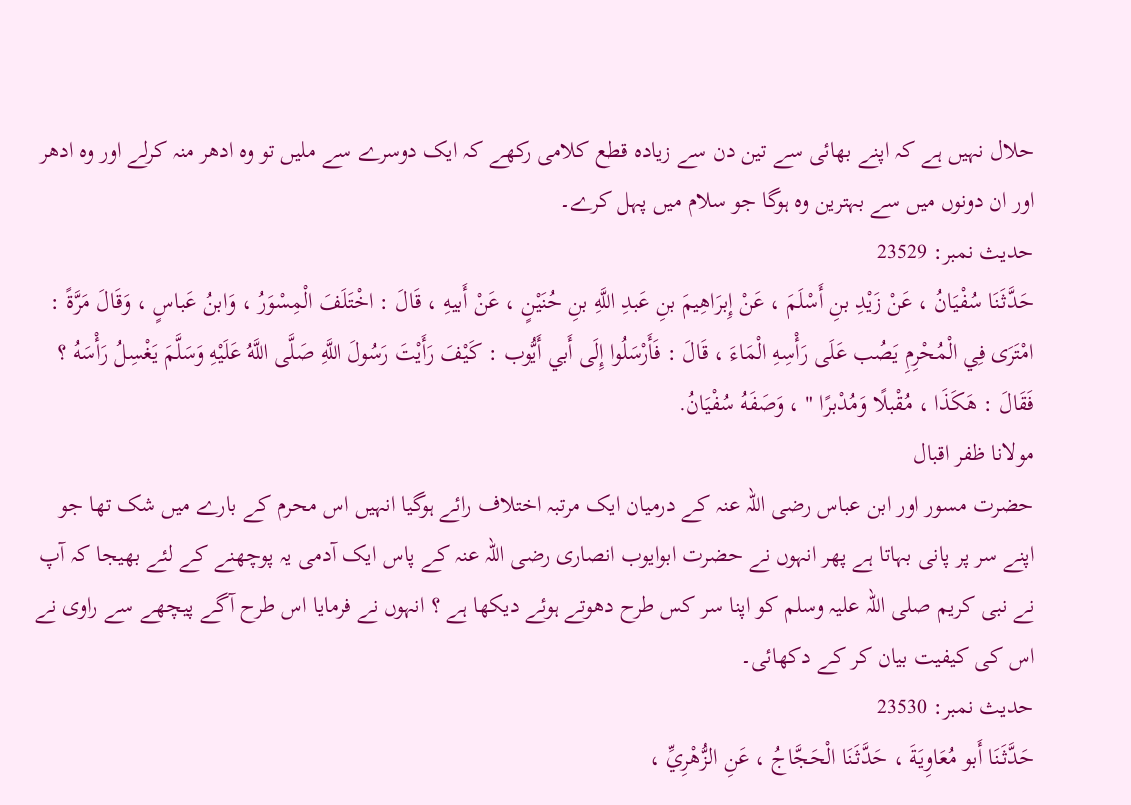حلال نہیں ہے کہ اپنے بھائی سے تین دن سے زیادہ قطع کلامی رکھے کہ ایک دوسرے سے ملیں تو وہ ادھر منہ کرلے اور وہ ادھر اور ان دونوں میں سے بہترین وہ ہوگا جو سلام میں پہل کرے۔
حدیث نمبر: 23529
حَدَّثَنَا سُفْيَانُ ، عَنْ زَيْدِ بنِ أَسْلَمَ ، عَنْ إِبرَاهِيمَ بنِ عَبدِ اللَّهِ بنِ حُنَيْنٍ ، عَنْ أَبيهِ ، قَالَ : اخْتَلَفَ الْمِسْوَرُ ، وَابنُ عَباسٍ ، وَقَالَ مَرَّةً : امْتَرَى فِي الْمُحْرِمِ يَصُب عَلَى رَأْسِهِ الْمَاءَ ، قَالَ : فَأَرْسَلُوا إِلَى أَبي أَيُّوب : كَيْفَ رَأَيْتَ رَسُولَ اللَّهِ صَلَّى اللَّهُ عَلَيْهِ وَسَلَّمَ يَغْسِلُ رَأْسَهُ ؟ فَقَالَ : هَكَذَا ، مُقْبلًا وَمُدْبرًا " ، وَصَفَهُ سُفْيَانُ.
مولانا ظفر اقبال
حضرت مسور اور ابن عباس رضی اللہ عنہ کے درمیان ایک مرتبہ اختلاف رائے ہوگیا انہیں اس محرم کے بارے میں شک تھا جو اپنے سر پر پانی بہاتا ہے پھر انہوں نے حضرت ابوایوب انصاری رضی اللہ عنہ کے پاس ایک آدمی یہ پوچھنے کے لئے بھیجا کہ آپ نے نبی کریم صلی اللہ علیہ وسلم کو اپنا سر کس طرح دھوتے ہوئے دیکھا ہے ؟ انہوں نے فرمایا اس طرح آگے پیچھے سے راوی نے اس کی کیفیت بیان کر کے دکھائی۔
حدیث نمبر: 23530
حَدَّثَنَا أَبو مُعَاوِيَةَ ، حَدَّثَنَا الْحَجَّاجُ ، عَنِ الزُّهْرِيِّ ،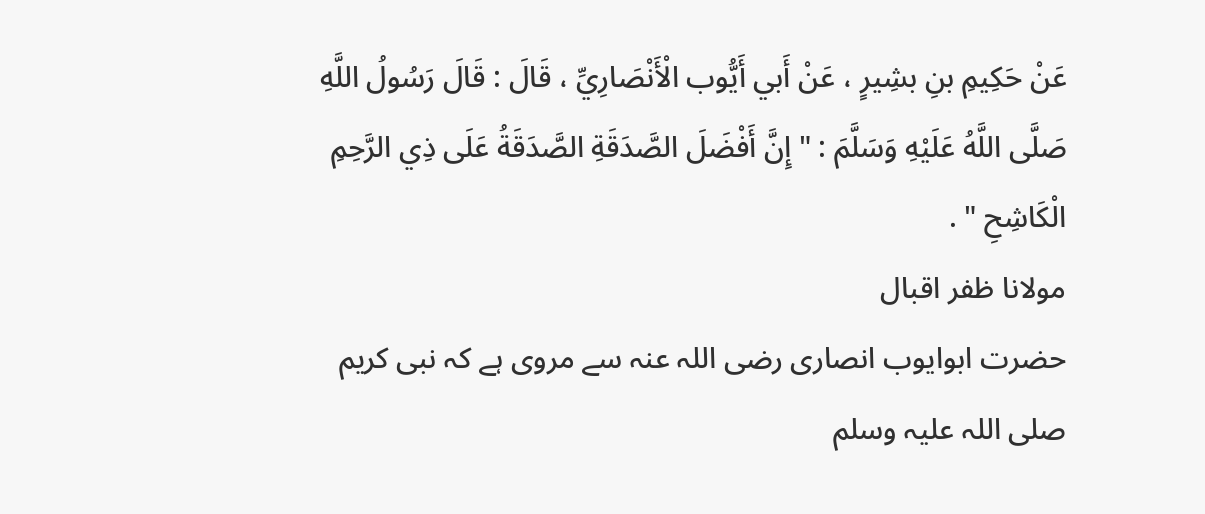عَنْ حَكِيمِ بنِ بشِيرٍ ، عَنْ أَبي أَيُّوب الْأَنْصَارِيِّ ، قَالَ : قَالَ رَسُولُ اللَّهِ صَلَّى اللَّهُ عَلَيْهِ وَسَلَّمَ : " إِنَّ أَفْضَلَ الصَّدَقَةِ الصَّدَقَةُ عَلَى ذِي الرَّحِمِ الْكَاشِحِ " .
مولانا ظفر اقبال
حضرت ابوایوب انصاری رضی اللہ عنہ سے مروی ہے کہ نبی کریم صلی اللہ علیہ وسلم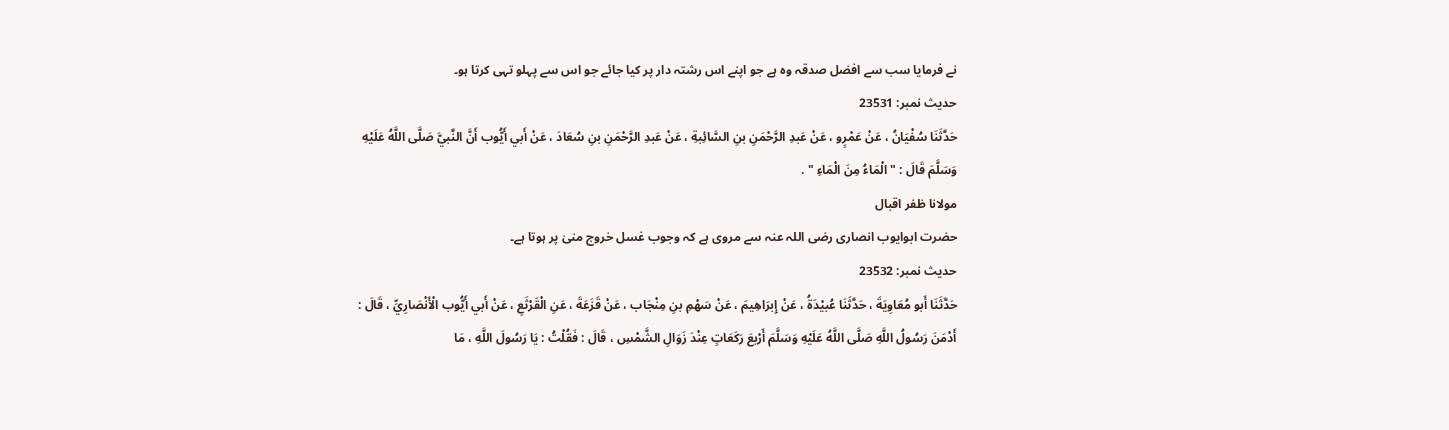نے فرمایا سب سے افضل صدقہ وہ ہے جو اپنے اس رشتہ دار پر کیا جائے جو اس سے پہلو تہی کرتا ہو۔
حدیث نمبر: 23531
حَدَّثَنَا سُفْيَانُ ، عَنْ عَمْرٍو ، عَنْ عَبدِ الرَّحْمَنِ بنِ السَّائِبةِ ، عَنْ عَبدِ الرَّحْمَنِ بنِ سُعَادَ ، عَنْ أَبي أَيُّوب أَنَّ النَّبيَّ صَلَّى اللَّهُ عَلَيْهِ وَسَلَّمَ قَالَ : " الْمَاءُ مِنَ الْمَاءِ " .
مولانا ظفر اقبال
حضرت ابوایوب انصاری رضی اللہ عنہ سے مروی ہے کہ وجوب غسل خروج منیٰ پر ہوتا ہے۔
حدیث نمبر: 23532
حَدَّثَنَا أَبو مُعَاوِيَةَ ، حَدَّثَنَا عُبيْدَةُ ، عَنْ إِبرَاهِيمَ ، عَنْ سَهْمِ بنِ مِنْجَاب ، عَنْ قَزَعَةَ ، عَنِ الْقَرْثَعِ ، عَنْ أَبي أَيُّوب الْأَنْصَارِيِّ ، قَالَ : أَدْمَنَ رَسُولُ اللَّهِ صَلَّى اللَّهُ عَلَيْهِ وَسَلَّمَ أَرْبعَ رَكَعَاتٍ عِنْدَ زَوَالِ الشَّمْسِ ، قَالَ : فَقُلْتُ : يَا رَسُولَ اللَّهِ ، مَا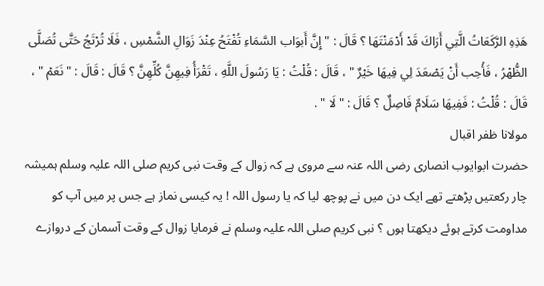هَذِهِ الرَّكَعَاتُ الَّتِي أَرَاكَ قَدْ أَدْمَنْتَهَا ؟ قَالَ : " إِنَّ أَبوَاب السَّمَاءِ تُفْتَحُ عِنْدَ زَوَالِ الشَّمْسِ ، فَلَا تُرْتَجُ حَتَّى تُصَلَّى الظُّهْرُ ، فَأُحِب أَنْ يَصْعَدَ لِي فِيهَا خَيْرٌ " ، قَالَ : قُلْتُ : يَا رَسُولَ اللَّهِ ، تَقْرَأُ فِيهِنَّ كُلِّهِنَّ ؟ قَالَ : قَالَ : " نَعَمْ " ، قَالَ : قُلْتُ : فَفِيهَا سَلَامٌ فَاصِلٌ ؟ قَالَ : " لَا " .
مولانا ظفر اقبال
حضرت ابوایوب انصاری رضی اللہ عنہ سے مروی ہے کہ زوال کے وقت نبی کریم صلی اللہ علیہ وسلم ہمیشہ چار رکعتیں پڑھتے تھے ایک دن میں نے پوچھ لیا کہ یا رسول اللہ ! یہ کیسی نماز ہے جس پر میں آپ کو مداومت کرتے ہوئے دیکھتا ہوں ؟ نبی کریم صلی اللہ علیہ وسلم نے فرمایا زوال کے وقت آسمان کے دروازے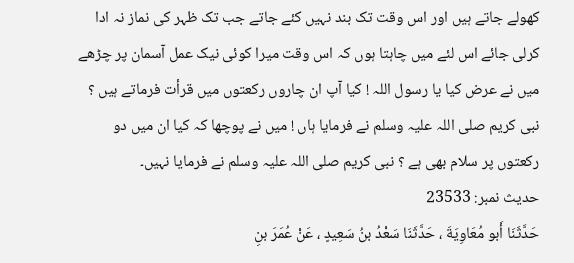کھولے جاتے ہیں اور اس وقت تک بند نہیں کئے جاتے جب تک ظہر کی نماز نہ ادا کرلی جائے اس لئے میں چاہتا ہوں کہ اس وقت میرا کوئی نیک عمل آسمان پر چڑھے میں نے عرض کیا یا رسول اللہ ! کیا آپ ان چاروں رکعتوں میں قرأت فرماتے ہیں ؟ نبی کریم صلی اللہ علیہ وسلم نے فرمایا ہاں ! میں نے پوچھا کہ کیا ان میں دو رکعتوں پر سلام بھی ہے ؟ نبی کریم صلی اللہ علیہ وسلم نے فرمایا نہیں۔
حدیث نمبر: 23533
حَدَّثَنَا أَبو مُعَاوِيَةَ ، حَدَّثَنَا سَعْدُ بنُ سَعِيدٍ ، عَنْ عُمَرَ بنِ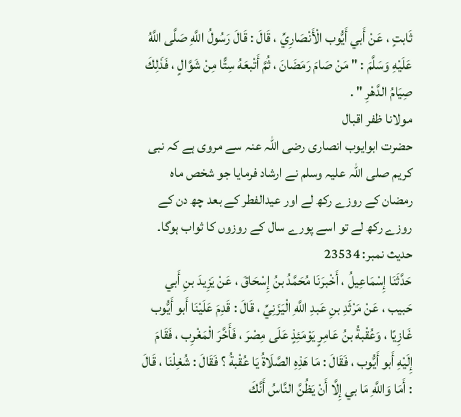ثَابتٍ ، عَنْ أَبي أَيُّوب الْأَنْصَارِيِّ ، قَالَ : قَالَ رَسُولُ اللَّهِ صَلَّى اللَّهُ عَلَيْهِ وَسَلَّمَ : " مَنْ صَامَ رَمَضَانَ ، ثُمَّ أَتْبعَهُ سِتًّا مِنْ شَوَّالٍ ، فَذَلِكَ صِيَامُ الدَّهْرِ " .
مولانا ظفر اقبال
حضرت ابوایوب انصاری رضی اللہ عنہ سے مروی ہے کہ نبی کریم صلی اللہ علیہ وسلم نے ارشاد فرمایا جو شخص ماہ رمضان کے روزے رکھ لے اور عیدالفطر کے بعد چھ دن کے روزے رکھ لے تو اسے پورے سال کے روزوں کا ثواب ہوگا۔
حدیث نمبر: 23534
حَدَّثَنَا إِسْمَاعِيلُ ، أَخْبرَنَا مُحَمَّدُ بنُ إِسْحَاقَ ، عَنْ يَزِيدَ بنِ أَبي حَبيب ، عَنْ مَرْثَدِ بنِ عَبدِ اللَّهِ الْيَزَنِيِّ ، قَالَ : قَدِمَ عَلَيْنَا أَبو أَيُّوب غَازِيًا ، وَعُقْبةُ بنُ عَامِرٍ يَوْمَئِذٍ عَلَى مِصْرَ ، فَأَخَّرَ الْمَغْرِب ، فَقَامَ إِلَيْهِ أَبو أَيُّوب ، فَقَالَ : مَا هَذِهِ الصَّلَاةُ يَا عُقْبةُ ؟ فَقَالَ : شُغِلْنَا ، قَالَ : أَمَا وَاللَّهِ مَا بي إِلَّا أَنْ يَظُنَّ النَّاسُ أَنَّكَ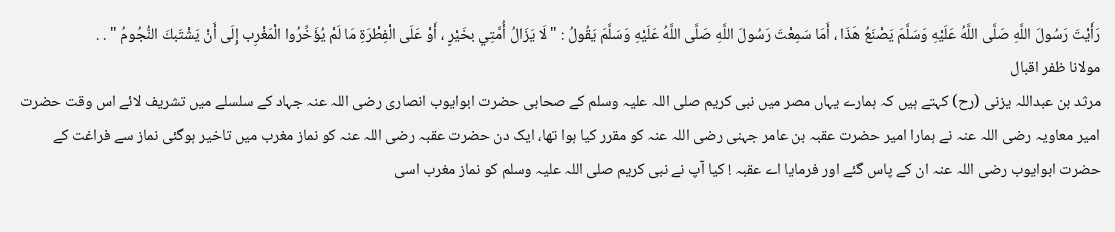رَأَيْتَ رَسُولَ اللَّهِ صَلَّى اللَّهُ عَلَيْهِ وَسَلَّمَ يَصْنَعُ هَذَا ، أَمَا سَمِعْتَ رَسُولَ اللَّهِ صَلَّى اللَّهُ عَلَيْهِ وَسَلَّمَ يَقُولُ : " لَا يَزَالُ أُمَّتِي بخَيْرٍ ، أَوْ عَلَى الْفِطْرَةِ مَا لَمْ يُؤَخِّرُوا الْمَغْرِب إِلَى أَنْ يَشْتَبكَ النُّجُومُ " . .
مولانا ظفر اقبال
مرثد بن عبداللہ یزنی (رح) کہتے ہیں کہ ہمارے یہاں مصر میں نبی کریم صلی اللہ علیہ وسلم کے صحابی حضرت ابوایوب انصاری رضی اللہ عنہ جہاد کے سلسلے میں تشریف لائے اس وقت حضرت امیر معاویہ رضی اللہ عنہ نے ہمارا امیر حضرت عقبہ بن عامر جہنی رضی اللہ عنہ کو مقرر کیا ہوا تھا، ایک دن حضرت عقبہ رضی اللہ عنہ کو نماز مغرب میں تاخیر ہوگئی نماز سے فراغت کے حضرت ابوایوب رضی اللہ عنہ ان کے پاس گئے اور فرمایا اے عقبہ ! کیا آپ نے نبی کریم صلی اللہ علیہ وسلم کو نماز مغرب اسی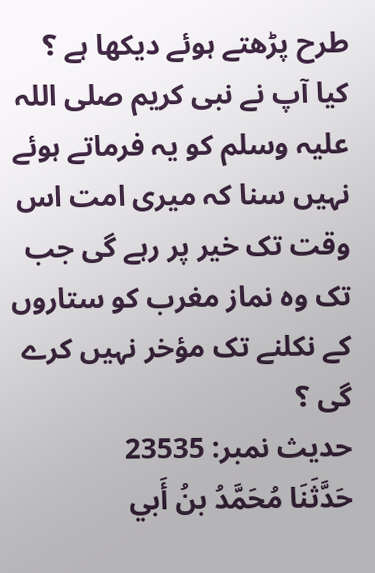طرح پڑھتے ہوئے دیکھا ہے ؟ کیا آپ نے نبی کریم صلی اللہ علیہ وسلم کو یہ فرماتے ہوئے نہیں سنا کہ میری امت اس وقت تک خیر پر رہے گی جب تک وہ نماز مغرب کو ستاروں کے نکلنے تک مؤخر نہیں کرے گی ؟
حدیث نمبر: 23535
حَدَّثَنَا مُحَمَّدُ بنُ أَبي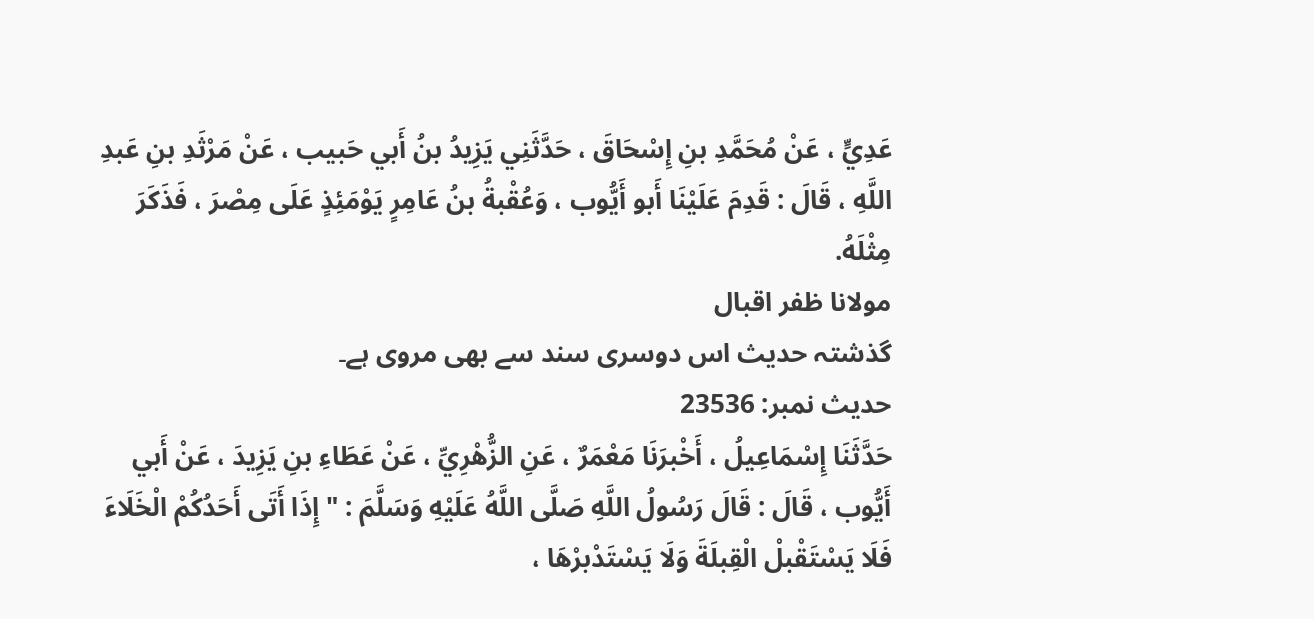عَدِيٍّ ، عَنْ مُحَمَّدِ بنِ إِسْحَاقَ ، حَدَّثَنِي يَزِيدُ بنُ أَبي حَبيب ، عَنْ مَرْثَدِ بنِ عَبدِ اللَّهِ ، قَالَ : قَدِمَ عَلَيْنَا أَبو أَيُّوب ، وَعُقْبةُ بنُ عَامِرٍ يَوْمَئِذٍ عَلَى مِصْرَ ، فَذَكَرَ مِثْلَهُ.
مولانا ظفر اقبال
گذشتہ حدیث اس دوسری سند سے بھی مروی ہے۔
حدیث نمبر: 23536
حَدَّثَنَا إِسْمَاعِيلُ ، أَخْبرَنَا مَعْمَرٌ ، عَنِ الزُّهْرِيِّ ، عَنْ عَطَاءِ بنِ يَزِيدَ ، عَنْ أَبي أَيُّوب ، قَالَ : قَالَ رَسُولُ اللَّهِ صَلَّى اللَّهُ عَلَيْهِ وَسَلَّمَ : " إِذَا أَتَى أَحَدُكُمْ الْخَلَاءَ فَلَا يَسْتَقْبلْ الْقِبلَةَ وَلَا يَسْتَدْبرْهَا ،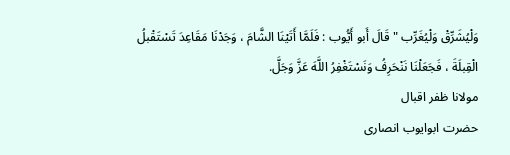وَلْيُشَرِّقْ وَلْيُغَرِّب " قَالَ أَبو أَيُّوب : فَلَمَّا أَتَيْنَا الشَّامَ ، وَجَدْنَا مَقَاعِدَ تَسْتَقْبلُ الْقِبلَةَ ، فَجَعَلْنَا نَنْحَرِفُ وَنَسْتَغْفِرُ اللَّهَ عَزَّ وَجَلَّ.
مولانا ظفر اقبال
حضرت ابوایوب انصاری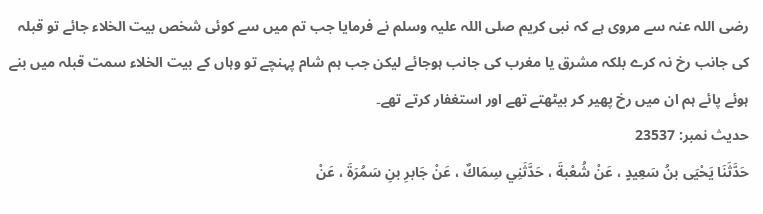رضی اللہ عنہ سے مروی ہے کہ نبی کریم صلی اللہ علیہ وسلم نے فرمایا جب تم میں سے کوئی شخص بیت الخلاء جائے تو قبلہ کی جانب رخ نہ کرے بلکہ مشرق یا مغرب کی جانب ہوجائے لیکن جب ہم شام پہنچے تو وہاں کے بیت الخلاء سمت قبلہ میں بنے ہوئے پائے ہم ان میں رخ پھیر کر بیٹھتے تھے اور استغفار کرتے تھے۔
حدیث نمبر: 23537
حَدَّثَنَا يَحْيَى بنُ سَعِيدٍ ، عَنْ شُعْبةَ ، حَدَّثَنِي سِمَاكٌ ، عَنْ جَابرِ بنِ سَمُرَةَ ، عَنْ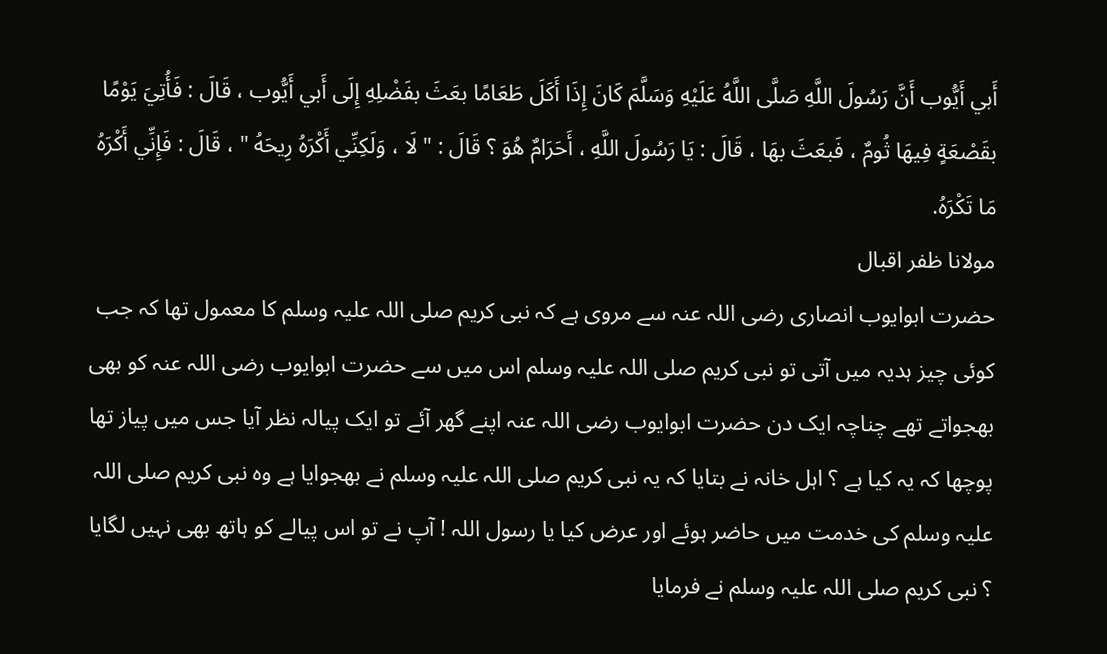أَبي أَيُّوب أَنَّ رَسُولَ اللَّهِ صَلَّى اللَّهُ عَلَيْهِ وَسَلَّمَ كَانَ إِذَا أَكَلَ طَعَامًا بعَثَ بفَضْلِهِ إِلَى أَبي أَيُّوب ، قَالَ : فَأُتِيَ يَوْمًا بقَصْعَةٍ فِيهَا ثُومٌ ، فَبعَثَ بهَا ، قَالَ : يَا رَسُولَ اللَّهِ ، أَحَرَامٌ هُوَ ؟ قَالَ : " لَا ، وَلَكِنِّي أَكْرَهُ رِيحَهُ " ، قَالَ : فَإِنِّي أَكْرَهُ مَا تَكْرَهُ.
مولانا ظفر اقبال
حضرت ابوایوب انصاری رضی اللہ عنہ سے مروی ہے کہ نبی کریم صلی اللہ علیہ وسلم کا معمول تھا کہ جب کوئی چیز ہدیہ میں آتی تو نبی کریم صلی اللہ علیہ وسلم اس میں سے حضرت ابوایوب رضی اللہ عنہ کو بھی بھجواتے تھے چناچہ ایک دن حضرت ابوایوب رضی اللہ عنہ اپنے گھر آئے تو ایک پیالہ نظر آیا جس میں پیاز تھا پوچھا کہ یہ کیا ہے ؟ اہل خانہ نے بتایا کہ یہ نبی کریم صلی اللہ علیہ وسلم نے بھجوایا ہے وہ نبی کریم صلی اللہ علیہ وسلم کی خدمت میں حاضر ہوئے اور عرض کیا یا رسول اللہ ! آپ نے تو اس پیالے کو ہاتھ بھی نہیں لگایا ؟ نبی کریم صلی اللہ علیہ وسلم نے فرمایا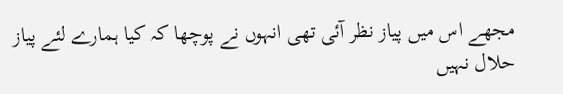مجھے اس میں پیاز نظر آئی تھی انہوں نے پوچھا کہ کیا ہمارے لئے پیاز حلال نہیں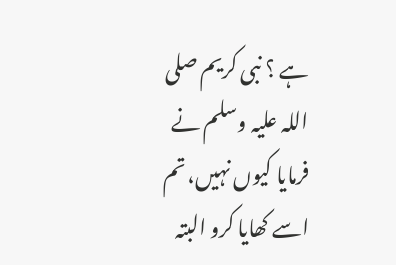ہے ؟ نبی کریم صلی اللہ علیہ وسلم نے فرمایا کیوں نہیں، تم اسے کھایا کرو البتہ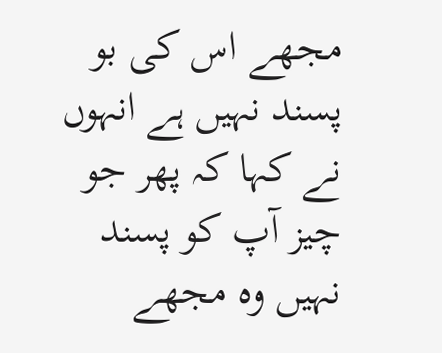مجھے اس کی بو پسند نہیں ہے انہوں نے کہا کہ پھر جو چیز آپ کو پسند نہیں وہ مجھے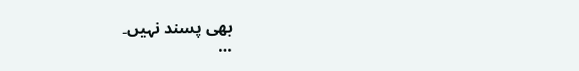بھی پسند نہیں۔
…